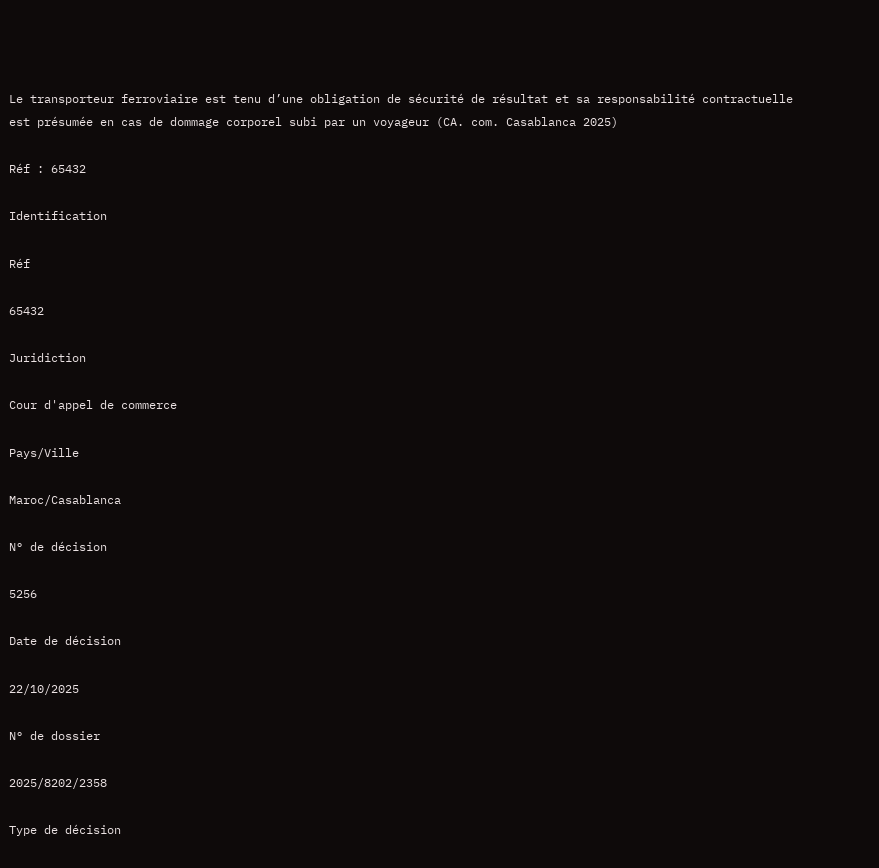Le transporteur ferroviaire est tenu d’une obligation de sécurité de résultat et sa responsabilité contractuelle est présumée en cas de dommage corporel subi par un voyageur (CA. com. Casablanca 2025)

Réf : 65432

Identification

Réf

65432

Juridiction

Cour d'appel de commerce

Pays/Ville

Maroc/Casablanca

N° de décision

5256

Date de décision

22/10/2025

N° de dossier

2025/8202/2358

Type de décision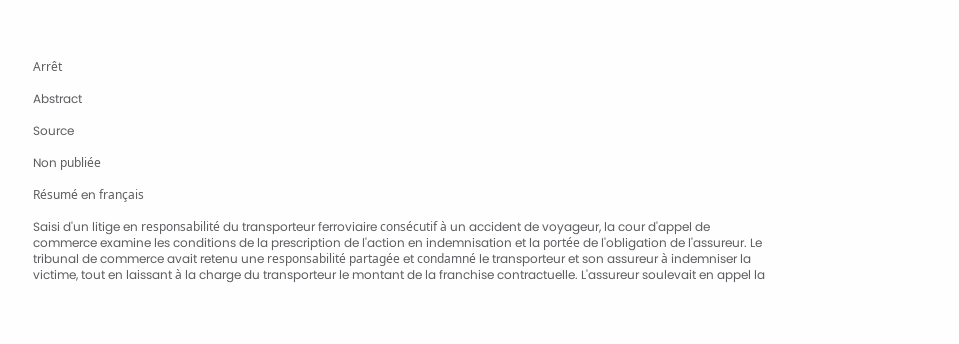Arrêt

Abstract

Source

Non publiée

Résumé en français

Saisi d'un litige en responsabilité du transporteur ferroviaire consécutif à un accident de voyageur, la cour d'appel de commerce examine les conditions de la prescription de l'action en indemnisation et la portée de l'obligation de l'assureur. Le tribunal de commerce avait retenu une responsabilité partagée et condamné le transporteur et son assureur à indemniser la victime, tout en laissant à la charge du transporteur le montant de la franchise contractuelle. L'assureur soulevait en appel la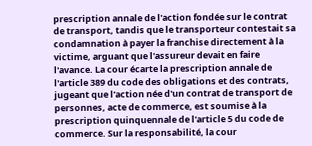prescription annale de l'action fondée sur le contrat de transport, tandis que le transporteur contestait sa condamnation à payer la franchise directement à la victime, arguant que l'assureur devait en faire l'avance. La cour écarte la prescription annale de l'article 389 du code des obligations et des contrats, jugeant que l'action née d'un contrat de transport de personnes, acte de commerce, est soumise à la prescription quinquennale de l'article 5 du code de commerce. Sur la responsabilité, la cour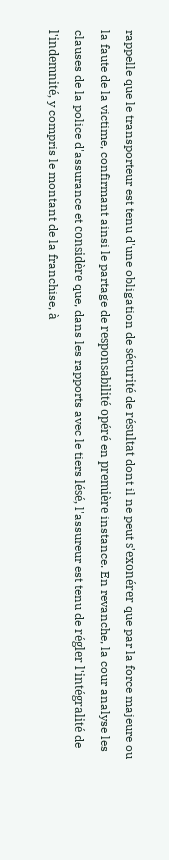rappelle que le transporteur est tenu d'une obligation de sécurité de résultat dont il ne peut s'exonérer que par la force majeure ou la faute de la victime, confirmant ainsi le partage de responsabilité opéré en première instance. En revanche, la cour analyse les clauses de la police d'assurance et considère que, dans les rapports avec le tiers lésé, l'assureur est tenu de régler l'intégralité de l'indemnité, y compris le montant de la franchise, à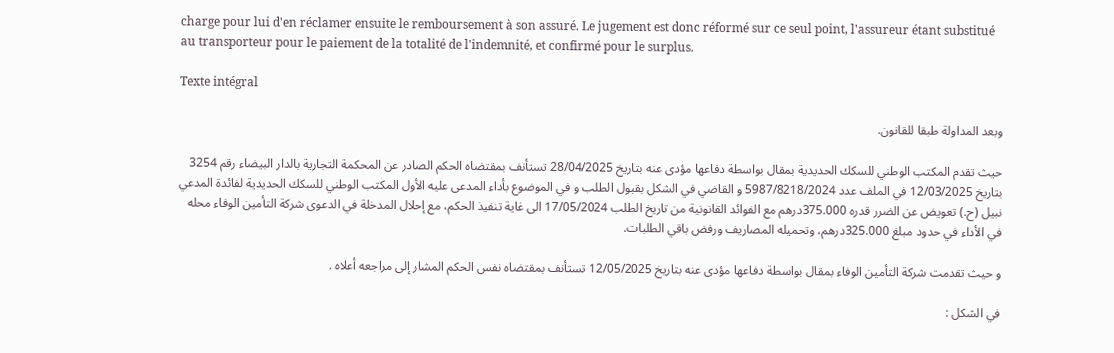charge pour lui d'en réclamer ensuite le remboursement à son assuré. Le jugement est donc réformé sur ce seul point, l'assureur étant substitué au transporteur pour le paiement de la totalité de l'indemnité, et confirmé pour le surplus.

Texte intégral

وبعد المداولة طبقا للقانون.

حيث تقدم المكتب الوطني للسكك الحديدية بمقال بواسطة دفاعها مؤدى عنه بتاريخ 28/04/2025 تستأنف بمقتضاه الحكم الصادر عن المحكمة التجارية بالدار البيضاء رقم 3254 بتاريخ 12/03/2025 في الملف عدد 5987/8218/2024 و القاضي في الشكل بقبول الطلب و في الموضوع بأداء المدعى عليه الأول المكتب الوطني للسكك الحديدية لفائدة المدعي نبيل (ح.) تعويض عن الضرر قدره 375.000درهم مع الفوائد القانونية من تاريخ الطلب 17/05/2024 الى غاية تنفيذ الحكم، مع إحلال المدخلة في الدعوى شركة التأمين الوفاء محله في الأداء في حدود مبلغ 325.000درهم، وتحميله المصاريف ورفض باقي الطلبات.

و حيث تقدمت شركة التأمين الوفاء بمقال بواسطة دفاعها مؤدى عنه بتاريخ 12/05/2025 تستأنف بمقتضاه نفس الحكم المشار إلى مراجعه أعلاه .

في الشكل :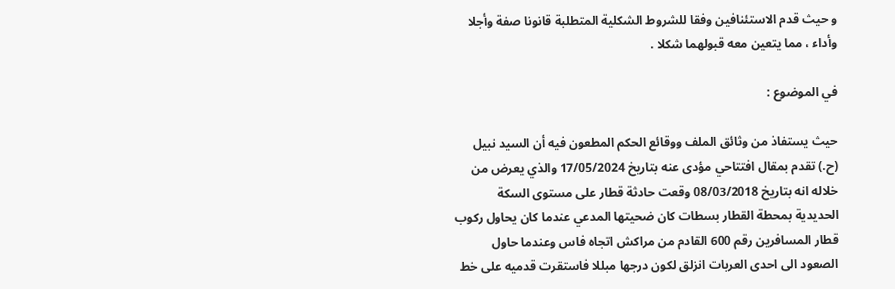و حيث قدم الاستئنافين وفقا للشروط الشكلية المتطلبة قانونا صفة وأجلا وأداء ، مما يتعين معه قبولهما شكلا .

في الموضوع :

حيث يستفاذ من وثائق الملف ووقائع الحكم المطعون فيه أن السيد نبيل (ح.) تقدم بمقال افتتاحي مؤدى عنه بتاريخ 17/05/2024 والذي يعرض من خلاله انه بتاريخ 08/03/2018 وقعت حادثة قطار على مستوى السكة الحديدية بمحطة القطار بسطات كان ضحيتها المدعي عندما كان يحاول ركوب قطار المسافرين رقم 600 القادم من مراكش اتجاه فاس وعندما حاول الصعود الى احدى العربات انزلق لكون درجها مبللا فاستقرت قدميه على خط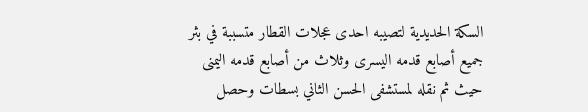السكة الحديدية لتصيبه احدى عجلات القطار متسببة في بثر جميع أصابع قدمه اليسرى وثلاث من أصابع قدمه اليمنى حيث ثم نقله لمستشفى الحسن الثاني بسطات وحصل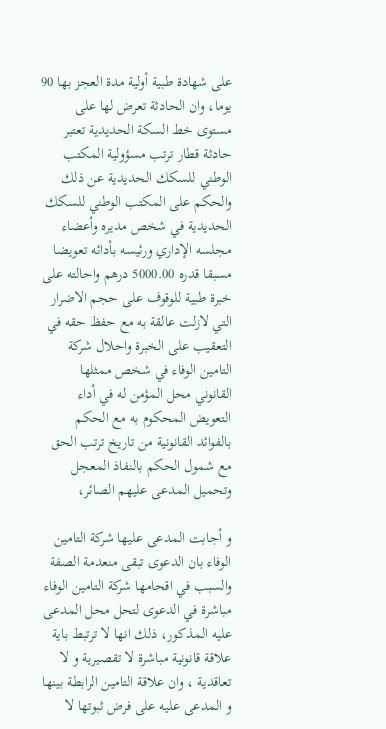على شهادة طبية أولية مدة العجز بها 90 يوما، وان الحادثة تعرض لها على مستوى خط السكة الحديدية تعتبر حادثة قطار ترتب مسؤولية المكتب الوطني للسكك الحديدية عن ذلك والحكم على المكتب الوطني للسكك الحديدية في شخص مديره وأعضاء مجلسه الإداري ورئيسه بأدائه تعويضا مسبقا قدره 5000.00 درهم واحالته على خبرة طبية للوقوف على حجم الاضرار التي لازلت عالقة به مع حفظ حقه في التعقيب على الخبرة واحلال شركة التامين الوفاء في شخص ممثلها القانوني محل المؤمن له في أداء التعويض المحكوم به مع الحكم بالفوائد القانونية من تاريخ ترتب الحق مع شمول الحكم بالنفاذ المعجل وتحميل المدعى عليهم الصائر،

و أجابت المدعى عليها شركة التامين الوفاء بان الدعوى تبقى منعدمة الصفة والسبب في اقحامها شركة التامين الوفاء مباشرة في الدعوى لتحل محل المدعى عليه المذكور، ذلك انها لا ترتبط باية علاقة قانونية مباشرة لا تقصيرية و لا تعاقدية ، وان علاقة التامين الرابطة بينها و المدعى عليه على فرض ثبوتها لا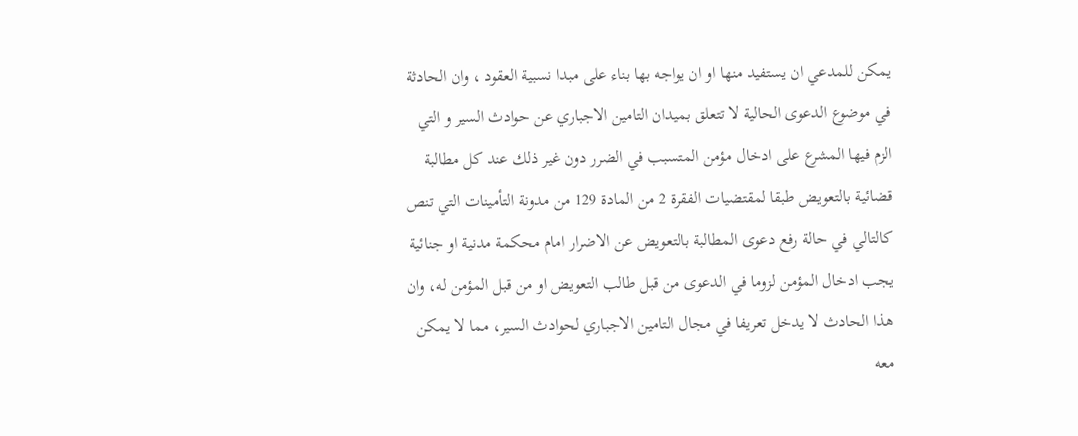يمكن للمدعي ان يستفيد منها او ان يواجه بها بناء على مبدا نسبية العقود ، وان الحادثة في موضوع الدعوى الحالية لا تتعلق بميدان التامين الاجباري عن حوادث السير و التي الزم فيها المشرع على ادخال مؤمن المتسبب في الضرر دون غير ذلك عند كل مطالبة قضائية بالتعويض طبقا لمقتضيات الفقرة 2 من المادة 129 من مدونة التأمينات التي تنص كالتالي في حالة رفع دعوى المطالبة بالتعويض عن الاضرار امام محكمة مدنية او جنائية يجب ادخال المؤمن لزوما في الدعوى من قبل طالب التعويض او من قبل المؤمن له، وان هذا الحادث لا يدخل تعريفا في مجال التامين الاجباري لحوادث السير، مما لا يمكن معه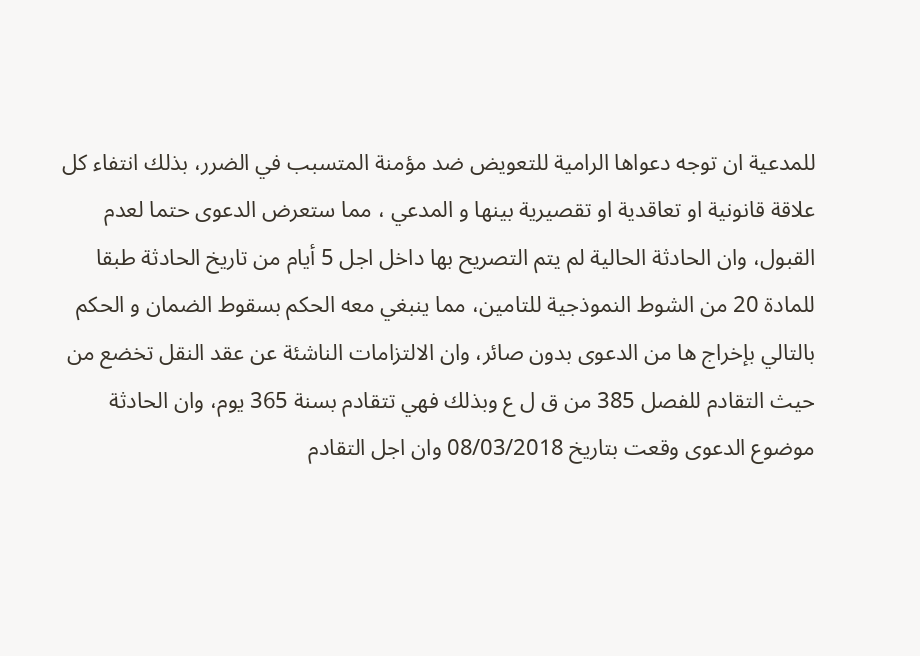للمدعية ان توجه دعواها الرامية للتعويض ضد مؤمنة المتسبب في الضرر، بذلك انتفاء كل علاقة قانونية او تعاقدية او تقصيرية بينها و المدعي ، مما ستعرض الدعوى حتما لعدم القبول، وان الحادثة الحالية لم يتم التصريح بها داخل اجل 5 أيام من تاريخ الحادثة طبقا للمادة 20 من الشوط النموذجية للتامين، مما ينبغي معه الحكم بسقوط الضمان و الحكم بالتالي بإخراج ها من الدعوى بدون صائر، وان الالتزامات الناشئة عن عقد النقل تخضع من حيث التقادم للفصل 385 من ق ل ع وبذلك فهي تتقادم بسنة 365 يوم، وان الحادثة موضوع الدعوى وقعت بتاريخ 08/03/2018 وان اجل التقادم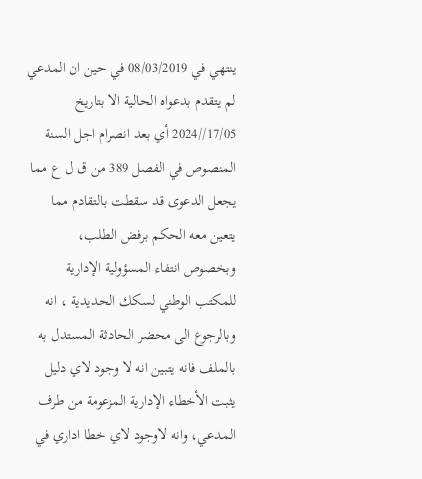ينتهي في 08/03/2019 في حين ان المدعي لم يتقدم بدعواه الحالية الا بتاريخ 17/05//2024 أي بعد انصرام اجل السنة المنصوص في الفصل 389 من ق ل ع مما يجعل الدعوى قد سقطت بالتقادم مما يتعين معه الحكم برفض الطلب، وبخصوص انتفاء المسؤولية الإدارية للمكتب الوطني لسكك الحديدية ، انه وبالرجوع الى محضر الحادثة المستدل به بالملف فانه يتبين انه لا وجود لاي دليل يثبت الأخطاء الإدارية المزعومة من طرف المدعي، وانه لاوجود لاي خطا اداري في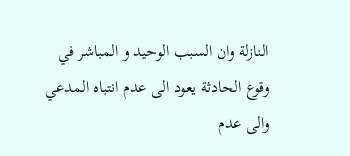النازلة وان السبب الوحيد و المباشر في وقوع الحادثة يعود الى عدم انتباه المدعي والى عدم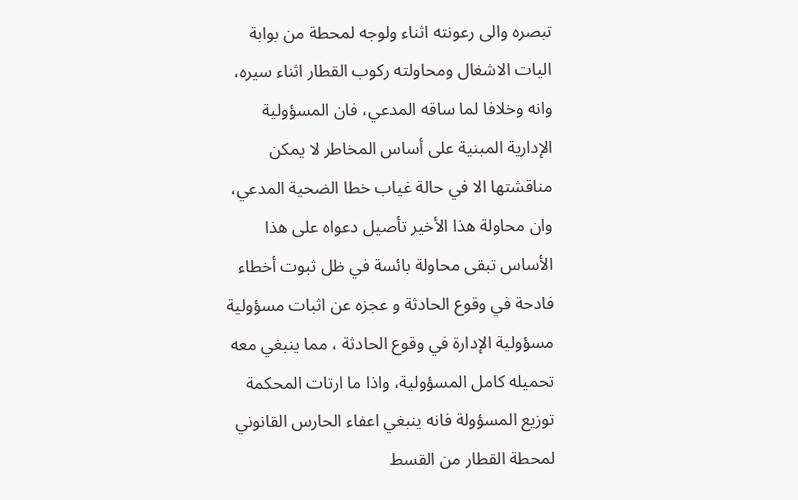تبصره والى رعونته اثناء ولوجه لمحطة من بوابة اليات الاشغال ومحاولته ركوب القطار اثناء سيره، وانه وخلافا لما ساقه المدعي، فان المسؤولية الإدارية المبنية على أساس المخاطر لا يمكن مناقشتها الا في حالة غياب خطا الضحية المدعي، وان محاولة هذا الأخير تأصيل دعواه على هذا الأساس تبقى محاولة بائسة في ظل ثبوت أخطاء فادحة في وقوع الحادثة و عجزه عن اثبات مسؤولية مسؤولية الإدارة في وقوع الحادثة ، مما ينبغي معه تحميله كامل المسؤولية، واذا ما ارتات المحكمة توزيع المسؤولة فانه ينبغي اعفاء الحارس القانوني لمحطة القطار من القسط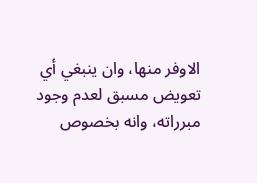الاوفر منها، وان ينبغي أي تعويض مسبق لعدم وجود مبرراته، وانه بخصوص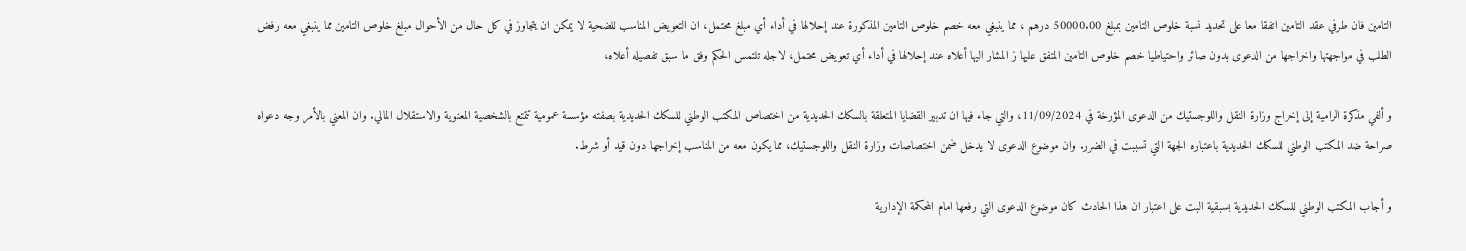التامين فان طرفي عقد التامين اتفقا معا على تحديد نسبة خلوص التامين بمبلغ 50000.00 درهم ، مما ينبغي معه خصم خلوص التامين المذكورة عند إحلالها في أداء أي مبلغ محتمل، ان التعويض المناسب للضحية لا يمكن ان يتجاوز في كل حال من الأحوال مبلغ خلوص التامين مما ينبغي معه رفض الطلب في مواجهتها واخراجها من الدعوى بدون صائر واحتياطيا خصم خلوص التامين المتفق عليها ز المشار اليها أعلاه عند إحلالها في أداء أي تعويض محتمل، لاجله تلتمس الحكم وفق ما سبق تفصيله أعلاه،

و ألفي مذكرة الرامية إلى إخراج وزارة النقل واللوجستيك من الدعوى المؤرخة في 11/09/2024، والتي جاء فيها ان تدبير القضايا المتعلقة بالسكك الحديدية من اختصاص المكتب الوطني للسكك الحديدية بصفته مؤسسة عمومية تتمتع بالشخصية المعنوية والاستقلال المالي. وان المعني بالأمر وجه دعواه صراحة ضد المكتب الوطني للسكك الحديدية باعتباره الجهة التي تسببت في الضرر. وان موضوع الدعوى لا يدخل ضمن اختصاصات وزارة النقل واللوجستيك، مما يكون معه من المناسب إخراجها دون قيد أو شرط.

و أجاب المكتب الوطني للسكك الحديدية بسبقية البت على اعتبار ان هذا الحادث كان موضوع الدعوى التي رفعها امام المحكمة الإدارية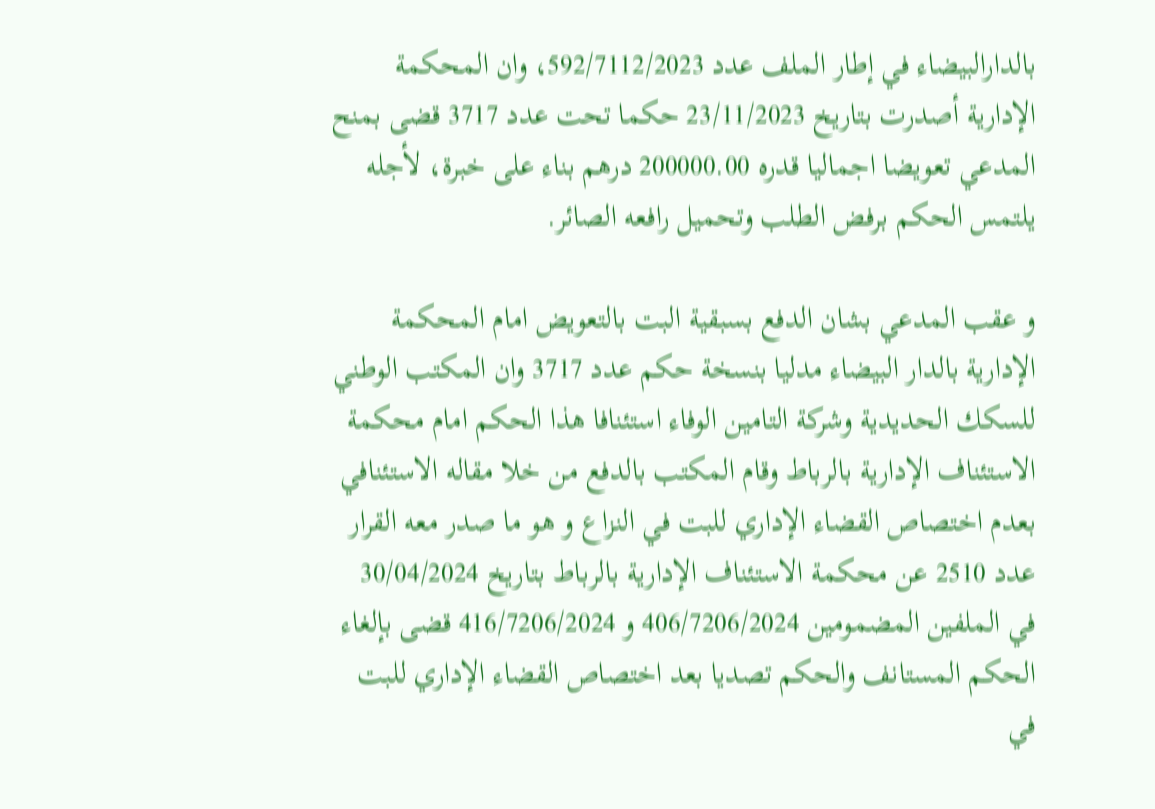بالدارالبيضاء في إطار الملف عدد 592/7112/2023، وان المحكمة الإدارية أصدرت بتاريخ 23/11/2023 حكما تحت عدد 3717 قضى بمنح المدعي تعويضا اجماليا قدره 200000.00 درهم بناء على خبرة، لأجله يلتمس الحكم برفض الطلب وتحميل رافعه الصائر.

و عقب المدعي بشان الدفع بسبقية البت بالتعويض امام المحكمة الإدارية بالدار البيضاء مدليا بنسخة حكم عدد 3717 وان المكتب الوطني للسكك الحديدية وشركة التامين الوفاء استئنافا هذا الحكم امام محكمة الاستئناف الإدارية بالرباط وقام المكتب بالدفع من خلا مقاله الاستئنافي بعدم اختصاص القضاء الإداري للبت في النزاع و هو ما صدر معه القرار عدد 2510 عن محكمة الاستئناف الإدارية بالرباط بتاريخ 30/04/2024 في الملفين المضمومين 406/7206/2024 و 416/7206/2024 قضى بإلغاء الحكم المستانف والحكم تصديا بعد اختصاص القضاء الإداري للبت في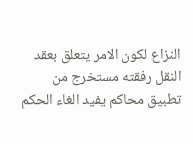النزاع لكون الامر يتعلق بعقد النقل رفقته مستخرج من تطبيق محاكم يفيد الغاء الحكم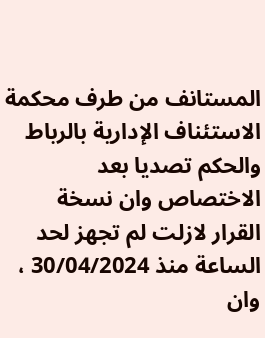المستانف من طرف محكمة الاستئناف الإدارية بالرباط والحكم تصديا بعد الاختصاص وان نسخة القرار لازلت لم تجهز لحد الساعة منذ 30/04/2024 ، وان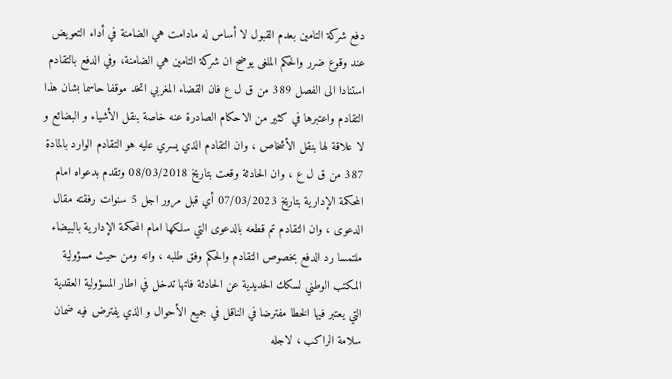دفع شركة التامين بعدم القبول لا أساس له مادامت هي الضامنة في أداء التعويض عند وقوع ضرر والحكم الملغى يوضح ان شركة التامين هي الضامنة، وفي الدفع بالتقادم استنادا الى الفصل 389 من ق ل ع فان القضاء المغربي اتخد موقفا حاسما بشان هذا التقادم واعتبرها في كثير من الاحكام الصادرة عنه خاصة بنقل الأشياء و البضائع و لا علاقة لها بنقل الأشخاص ، وان التقادم الذي يسري عليه هو التقادم الوارد بالمادة 387 من ق ل ع ، وان الحادثة وقعت بتاريخ 08/03/2018 وتقدم بدعواه امام المحكمة الإدارية بتاريخ 07/03/2023 أي قبل مرور اجل 5 سنوات رفقته مقال الدعوى ، وان التقادم تم قطعه بالدعوى التي سلكها امام المحكمة الإدارية بالبيضاء ملتمسا رد الدفع بخصوص التقادم والحكم وفق طلبه ، وانه ومن حيث مسؤولية المكتب الوطني لسكك الحديدية عن الحادثة فاتها تدخل في اطار المسؤولية العقدية التي يعتبر فيها الخطا مفترضا في الناقل في جميع الأحوال و الذي يفترض فيه ضمان سلامة الراكب ، لاجله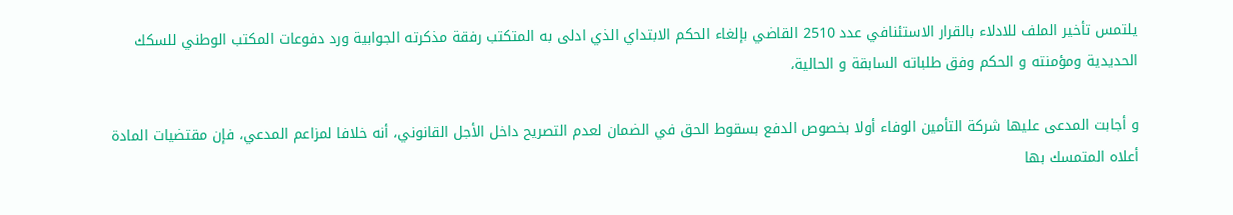يلتمس تأخير الملف للادلاء بالقرار الاستئنافي عدد 2510 القاضي بإلغاء الحكم الابتداي الذي ادلى به المتكتب رفقة مذكرته الجوابية ورد دفوعات المكتب الوطني للسكك الحديدية ومؤمنته و الحكم وفق طلباته السابقة و الحالية،

و أجابت المدعى عليها شركة التأمين الوفاء أولا بخصوص الدفع بسقوط الحق في الضمان لعدم التصريح داخل الأجل القانوني، أنه خلافا لمزاعم المدعي، فإن مقتضيات المادة أعلاه المتمسك بها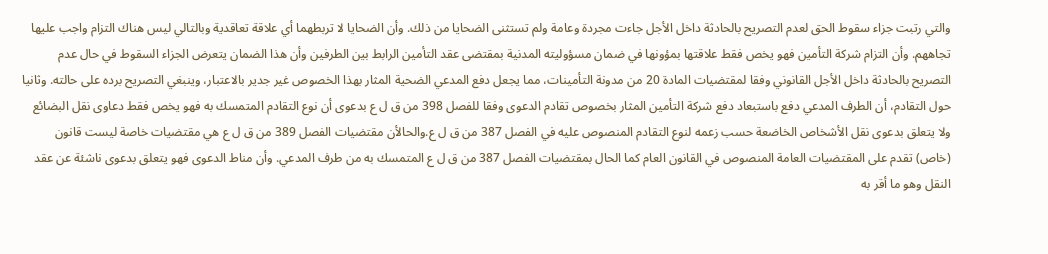والتي رتبت جزاء سقوط الحق لعدم التصريح بالحادثة داخل الأجل جاءت مجردة وعامة ولم تستثنى الضحايا من ذلك. وأن الضحايا لا تربطهما أي علاقة تعاقدية وبالتالي ليس هناك التزام واجب عليها تجاههم. وأن التزام شركة التأمين فهو يخص فقط علاقتها بمؤونها في ضمان مسؤوليته المدنية بمقتضى عقد التأمين الرابط بين الطرفين وأن هذا الضمان يتعرض الجزاء السقوط في حال عدم التصريح بالحادثة داخل الأجل القانوني وفقا لمقتضيات المادة 20 من مدونة التأمينات، مما يجعل دفع المدعي الضحية المثار بهذا الخصوص غير جدير بالاعتبار، وينبغي التصريح برده على حالته. وثانيا حول التقادم، أن الطرف المدعي دفع باستبعاد دفع شركة التأمين المثار بخصوص تقادم الدعوى وفقا للفصل 398 من ق ل ع بدعوى أن نوع التقادم المتمسك به فهو يخص فقط دعاوى نقل البضائع ولا يتعلق بدعوى نقل الأشخاص الخاضعة حسب زعمه لنوع التقادم المنصوص عليه في الفصل 387 من ق ل ع.والحالأن مقتضيات الفصل 389 من ق ل ع هي مقتضيات خاصة ليست قانون (خاص) تقدم على المقتضيات العامة المنصوص في القانون العام كما الحال بمقتضيات الفصل 387 من ق ل ع المتمسك به من طرف المدعي. وأن مناط الدعوى فهو يتعلق بدعوى ناشئة عن عقد النقل وهو ما أقر به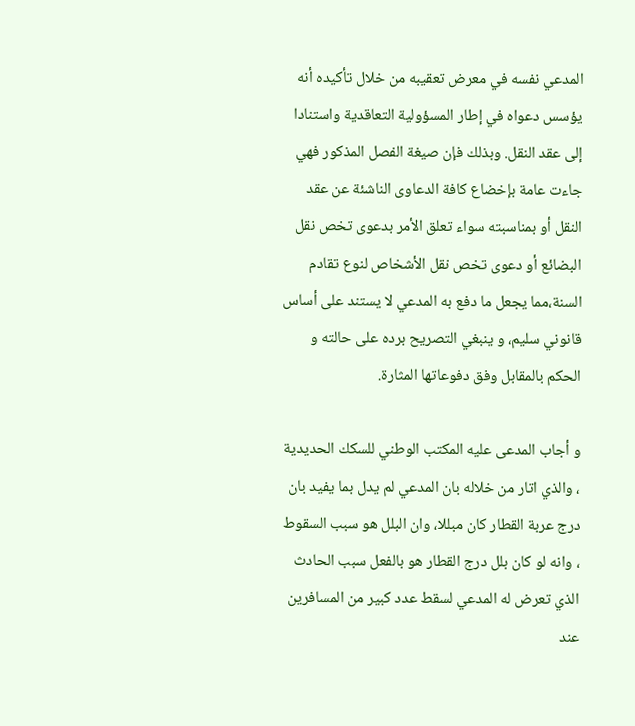المدعي نفسه في معرض تعقيبه من خلال تأكيده أنه يؤسس دعواه في إطار المسؤولية التعاقدية واستنادا إلى عقد النقل. وبذلك فإن صيغة الفصل المذكور فهي جاءت عامة بإخضاع كافة الدعاوى الناشئة عن عقد النقل أو بمناسبته سواء تعلق الأمر بدعوى تخص نقل البضائع أو دعوى تخص نقل الأشخاص لنوع تقادم السنة،مما يجعل ما دفع به المدعي لا يستند على أساس قانوني سليم، و ينبغي التصريح برده على حالته و الحكم بالمقابل وفق دفوعاتها المثارة.

و أجاب المدعى عليه المكتب الوطني للسكك الحديدية ، والذي اتار من خلاله بان المدعي لم يدل بما يفيد بان درج عربة القطار كان مبللا، وان البلل هو سبب السقوط ، وانه لو كان بلل درج القطار هو بالفعل سبب الحادث الذي تعرض له المدعي لسقط عدد كبير من المسافرين عند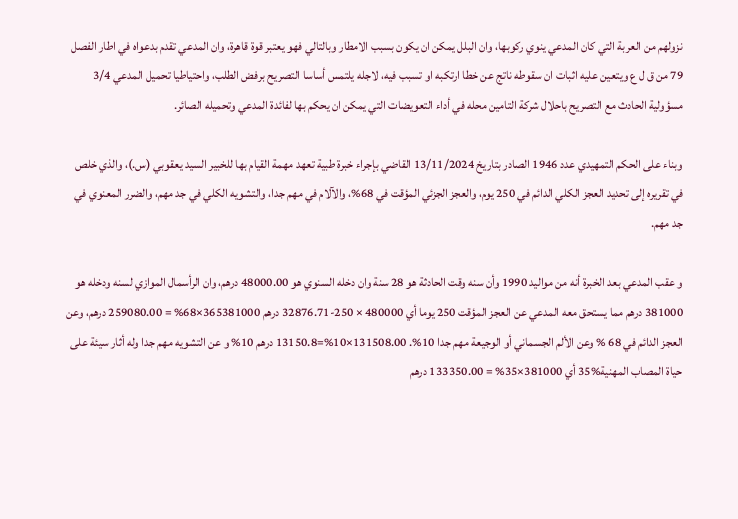نزولهم من العربة التي كان المدعي ينوي ركوبها، وان البلل يمكن ان يكون بسبب الامطار وبالتالي فهو يعتبر قوة قاهرة، وان المدعي تقدم بدعواه في اطار الفصل 79 من ق ل ع ويتعين عليه اثبات ان سقوطه ناتج عن خطا ارتكبه او تسبب فيه، لاجله يلتمس أساسا التصريح برفض الطلب، واحتياطيا تحميل المدعي 3/4 مسؤولية الحادث مع التصريح باحلال شركة التامين محله في أداء التعويضات التي يمكن ان يحكم بها لفائدة المدعي وتحميله الصائر.

وبناء على الحكم التمهيدي عدد 1946 الصادر بتاريخ 13/11/2024 القاضي بإجراء خبرة طبية تعهد مهمة القيام بها للخبير السيد يعقوبي (س.)، والذي خلص في تقريره إلى تحديد العجز الكلي الدائم في 250 يوم، والعجز الجزئي المؤقت في 68%، والآلام في مهم جدا، والتشويه الكلي في جد مهم، والضرر المعنوي في جد مهم.

و عقب المدعي بعد الخبرة أنه من مواليد 1990 وأن سنه وقت الحادثة هو 28 سنة وان دخله السنوي هو 48000.00 درهم، وان الرأسمال الموازي لسنه ودخله هو 381000 درهم مما يستحق معه المدعي عن العجز المؤقت 250 يوما أي 480000 × 250-32876.71 درهم 365381000×68% = 259080.00 درهم، وعن العجز الدائم في 68 % وعن الألم الجسماني أو الوجيعة مهم جدا 10%. 131508.00×10%=13150.8 درهم 10% و عن التشويه مهم جدا وله أثار سيئة على حياة المصاب المهنية%35 أي 381000×35% = 133350.00 درهم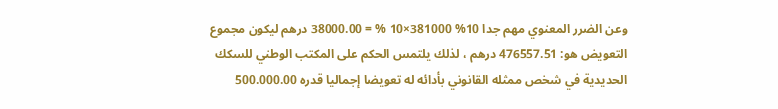وعن الضرر المعنوي مهم جدا 10% 381000×10 % = 38000.00 درهم ليكون مجموع التعويض هو: 476557.51 درهم ، لذلك يلتمس الحكم على المكتب الوطني للسكك الحديدية في شخص ممثله القانوني بأدائه له تعويضا إجماليا قدره 500.000.00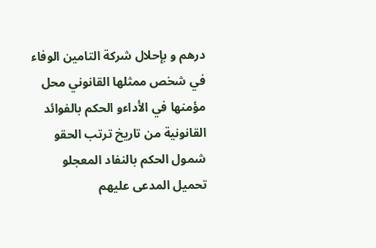درهم و بإحلال شركة التامين الوفاء في شخص ممثلها القانوني محل مؤمنها في الأداءو الحكم بالفوائد القانونية من تاريخ ترتب الحقو شمول الحكم بالنفاد المعجلو تحميل المدعى عليهم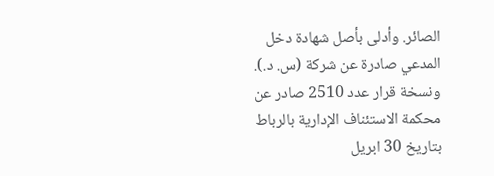الصائر. وأدلى بأصل شهادة دخل المدعي صادرة عن شركة (س. د.). ونسخة قرار عدد 2510 صادر عن محكمة الاستئناف الإدارية بالرباط بتاريخ 30 ابريل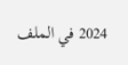2024 في الملف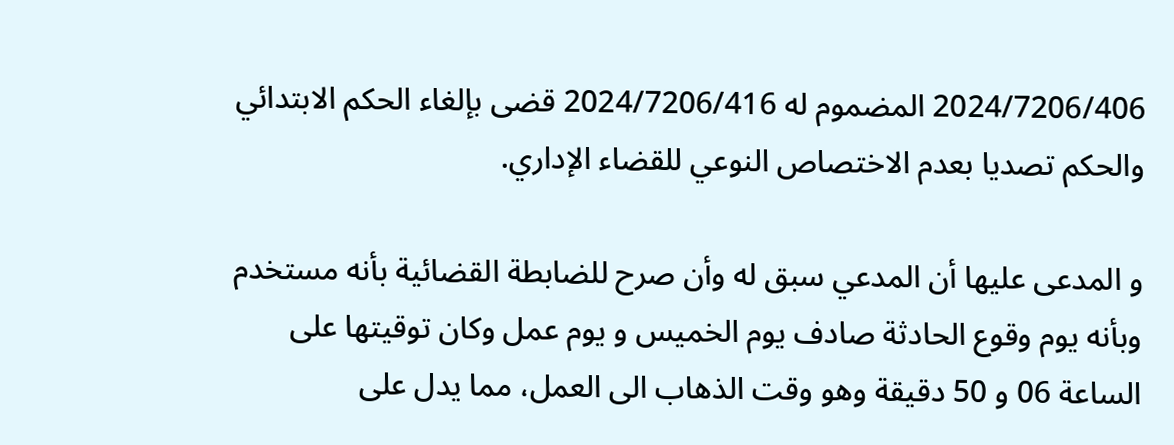2024/7206/406 المضموم له 2024/7206/416 قضى بإلغاء الحكم الابتدائي والحكم تصديا بعدم الاختصاص النوعي للقضاء الإداري.

و المدعى عليها أن المدعي سبق له وأن صرح للضابطة القضائية بأنه مستخدم وبأنه يوم وقوع الحادثة صادف يوم الخميس و يوم عمل وكان توقيتها على الساعة 06 و 50 دقيقة وهو وقت الذهاب الى العمل، مما يدل على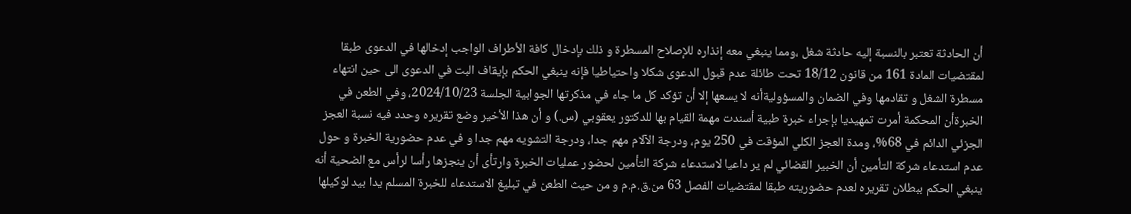أن الحادثة تعتبر بالنسبة إليه حادثة شغل ،ومما ينبغي معه إنذاره للإصلاح المسطرة و ذلك بإدخال كافة الأطراف الواجب إدخالها في الدعوى طبقا لمقتضيات المادة 161 من قانون 18/12 تحت طائلة عدم قبول الدعوى شكلا واحتياطيا فإنه ينبغي الحكم بإيقاف البت في الدعوى الى حين انتهاء مسطرة الشغل و تقادمها وفي الضمان والمسؤوليةأنه لا يسعها إلا أن تؤكد كل ما جاء في مذكرتها الجوابية الجلسة 2024/10/23، وفي الطعن في الخبرةأن المحكمة أمرت تمهيديا بإجراء خبرة طبية أسندت مهمة القيام بها للدكتور يعقوبي (س.) و أن هذا الأخير وضع تقريره وحدد فيه نسبة العجز الجزئي الدائم في 68%، ومدة العجز الكلي المؤقت في 250 يوم، ودرجة الآلام مهم جدا، ودرجة التشويه مهم جدا و في عدم حضورية الخبرة و حول عدم استدعاء شركة التأمين أن الخبير القضائي لم ير داعيا لاستدعاء شركة التأمين لحضور عمليات الخبرة وارتأى أن ينجزها رأسا لرأس مع الضحية أنه ينبغي الحكم ببطلان تقريره لعدم حضوريته طبقا لمقتضيات الفصل 63 من.ق.م.م و من حيث الطعن في تبليغ الاستدعاء للخبرة المسلم يدا بيد لوكيلها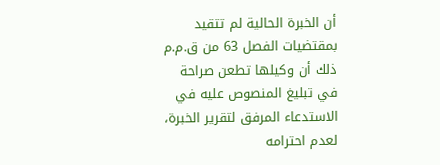أن الخبرة الحالية لم تتقيد بمقتضيات الفصل 63 من ق.م.م ذلك أن وكيلها تطعن صراحة في تبليغ المنصوص عليه في الاستدعاء المرفق لتقرير الخبرة، لعدم احترامه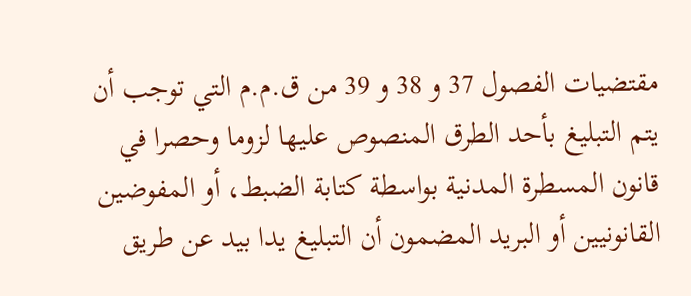مقتضيات الفصول 37 و 38 و 39 من ق.م.م التي توجب أن يتم التبليغ بأحد الطرق المنصوص عليها لزوما وحصرا في قانون المسطرة المدنية بواسطة كتابة الضبط، أو المفوضين القانونيين أو البريد المضمون أن التبليغ يدا بيد عن طريق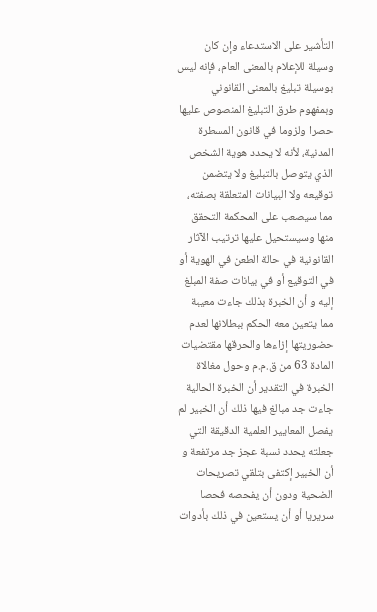التأشير على الاستدعاء وإن كان وسيلة للإعلام بالمعنى العام، فإنه ليس بوسيلة تبليغ بالمعنى القانوني وبمفهوم طرق التبليغ المنصوص عليها حصرا ولزوما في قانون المسطرة المدنية، لأنه لا يحدد هوية الشخص الذي يتوصل بالتبليغ ولا يتضمن توقيعه ولا البيانات المتعلقة بصفته، مما سيصعب على المحكمة التحقق منها وسيستحيل عليها ترتيب الآثار القانونية في حالة الطعن في الهوية أو في التوقيع أو في بيانات صفة المبلغ إليه و أن الخبرة بذلك جاءت معيبة مما يتعين معه الحكم ببطلانها لعدم حضوريتها إزاءها والحرقها مقتضيات المادة 63 من ق.م.م وحول مغالاة الخبرة في التقدير أن الخبرة الحالية جاءت جد مبالغ فيها ذلك أن الخبير لم يفصل المعايير العلمية الدقيقة التي جعلته يحدد نسبة عجز جد مرتفعة و أن الخبير إكتفى بتلقي تصريحات الضحية ودون أن يفحصه فحصا سريريا أو أن يستعين في ذلك بأدوات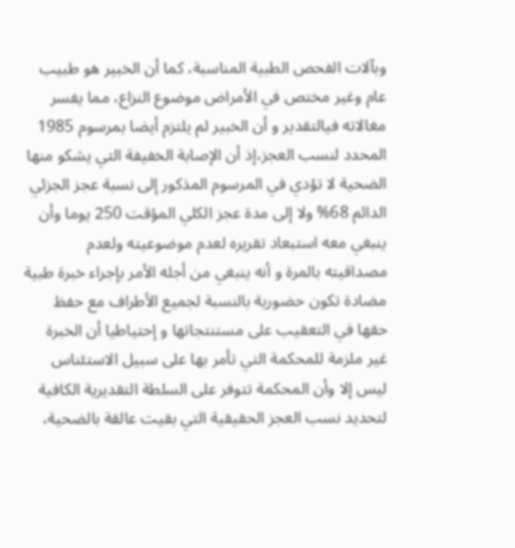وبآلات الفحص الطبية المناسبة، كما أن الخبير هو طبيب عام وغير مختص في الأمراض موضوع النزاع، مما يفسر مغالاته فيالتقدير و أن الخبير لم يلتزم أيضا بمرسوم 1985 المحدد لنسب العجز،إذ أن الإصابة الخفيفة التي يشكو منها الضحية لا تؤدي في المرسوم المذكور إلى نسبة عجز الجزئي الدائم 68% ولا إلى مدة عجز الكلي المؤقت 250 يوما وأن ينبغي معه استبعاد تقريره لعدم موضوعيته ولعدم مصداقيته بالمرة و أنه ينبغي من أجله الأمر بإجراء خبرة طبية مضادة تكون حضورية بالنسبة لجميع الأطراف مع حفظ حقها في التعقيب على مستنتجاتها و إحتياطيا أن الخبرة غير ملزمة للمحكمة التي تأمر بها على سبيل الاستئناس ليس إلا وأن المحكمة تتوفر على السلطة التقديرية الكافية لتحديد نسب العجز الحقيقية التي بقيت عالقة بالضحية،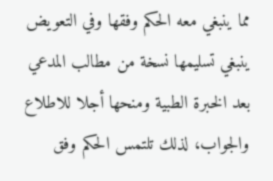مما ينبغي معه الحكم وفقها وفي التعويض ينبغي تسليمها نسخة من مطالب المدعي بعد الخبرة الطبية ومنحها أجلا للاطلاع والجواب، لذلك تلتمس الحكم وفق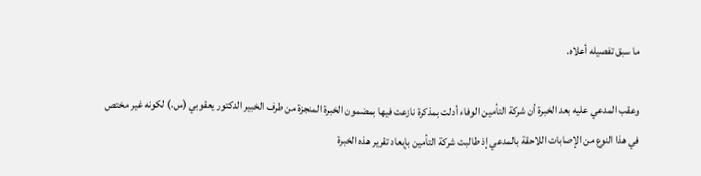ما سبق تفصيله أعلاه.

وعقب المدعي عليه بعد الخبرة أن شركة التأمين الوفاء أدلت بمذكرة نازعت فيها بمضمون الخبرة المنجزة من طرف الخبير الدكتور يعقوبي (س.) لكونه غير مختص في هذا النوع من الإصابات اللاحقة بالمدعي إذ طالبت شركة التأمين بإبعاد تقرير هذه الخبرة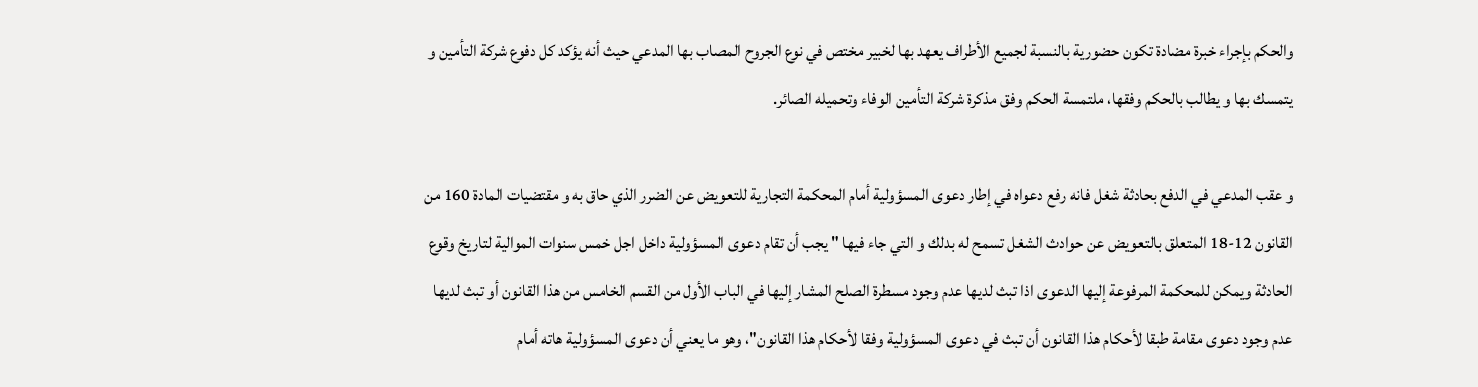والحكم بإجراء خبرة مضادة تكون حضورية بالنسبة لجميع الأطراف يعهد بها لخبير مختص في نوع الجروح المصاب بها المدعي حيث أنه يؤكد كل دفوع شركة التأمين و يتمسك بها و يطالب بالحكم وفقها، ملتمسة الحكم وفق مذكرة شركة التأمين الوفاء وتحميله الصائر.

و عقب المدعي في الدفع بحادثة شغل فانه رفع دعواه في إطار دعوى المسؤولية أمام المحكمة التجارية للتعويض عن الضرر الذي حاق به و مقتضيات المادة 160 من القانون 12-18 المتعلق بالتعويض عن حوادث الشغل تسمح له بدلك و التي جاء فيها " يجب أن تقام دعوى المسؤولية داخل اجل خمس سنوات الموالية لتاريخ وقوع الحادثة ويمكن للمحكمة المرفوعة إليها الدعوى اذا تبث لديها عدم وجود مسطرة الصلح المشار إليها في الباب الأول من القسم الخامس من هذا القانون أو تبث لديها عدم وجود دعوى مقامة طبقا لأحكام هذا القانون أن تبث في دعوى المسؤولية وفقا لأحكام هذا القانون"، وهو ما يعني أن دعوى المسؤولية هاته أمام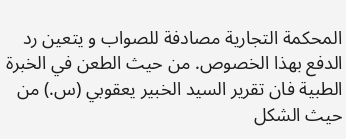المحكمة التجارية مصادفة للصواب و يتعين رد الدفع بهذا الخصوص. من حيث الطعن في الخبرة الطبية فان تقرير السيد الخبير يعقوبي (س.) من حيث الشكل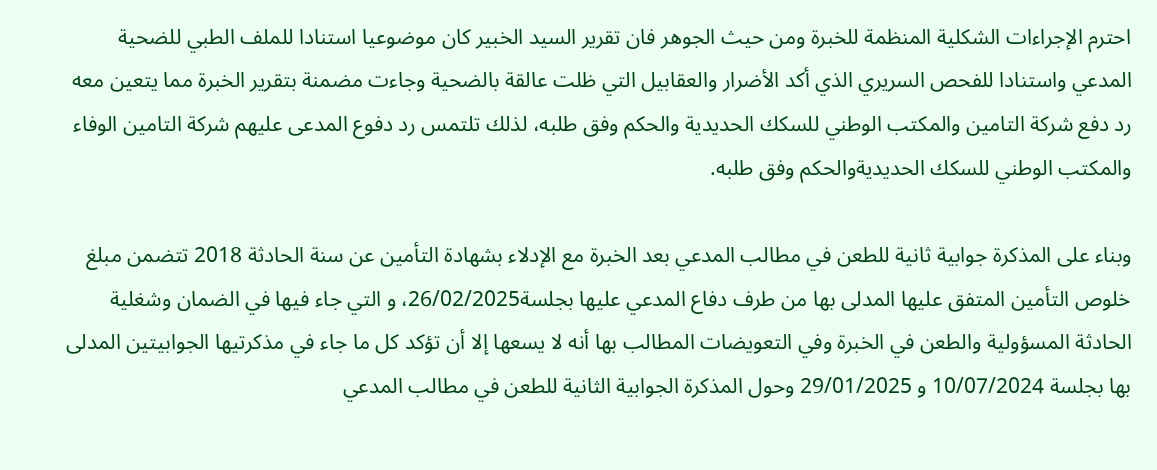احترم الإجراءات الشكلية المنظمة للخبرة ومن حيث الجوهر فان تقرير السيد الخبير كان موضوعيا استنادا للملف الطبي للضحية المدعي واستنادا للفحص السريري الذي أكد الأضرار والعقابيل التي ظلت عالقة بالضحية وجاءت مضمنة بتقرير الخبرة مما يتعين معه رد دفع شركة التامين والمكتب الوطني للسكك الحديدية والحكم وفق طلبه، لذلك تلتمس رد دفوع المدعى عليهم شركة التامين الوفاء والمكتب الوطني للسكك الحديديةوالحكم وفق طلبه.

وبناء على المذكرة جوابية ثانية للطعن في مطالب المدعي بعد الخبرة مع الإدلاء بشهادة التأمين عن سنة الحادثة 2018 تتضمن مبلغ خلوص التأمين المتفق عليها المدلى بها من طرف دفاع المدعي عليها بجلسة26/02/2025، و التي جاء فيها في الضمان وشغلية الحادثة المسؤولية والطعن في الخبرة وفي التعويضات المطالب بها أنه لا يسعها إلا أن تؤكد كل ما جاء في مذكرتيها الجوابيتين المدلى بها بجلسة 10/07/2024 و 29/01/2025 وحول المذكرة الجوابية الثانية للطعن في مطالب المدعي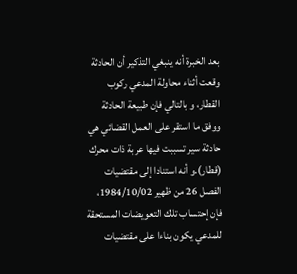بعد الخبرة أنه ينبغي التذكير أن الحادثة وقعت أثناء محاولة المدعي ركوب القطار، و بالتالي فإن طبيعة الحادثة ووفق ما استقر على العمل القضائي هي حادثة سير تسببت فيها عربة ذات محرك (قطار).و أنه استنادا إلى مقتضيات الفصل 26 من ظهير 1984/10/02، فإن إحتساب تلك التعويضات المستحقة للمدعي يكون بناءا على مقتضيات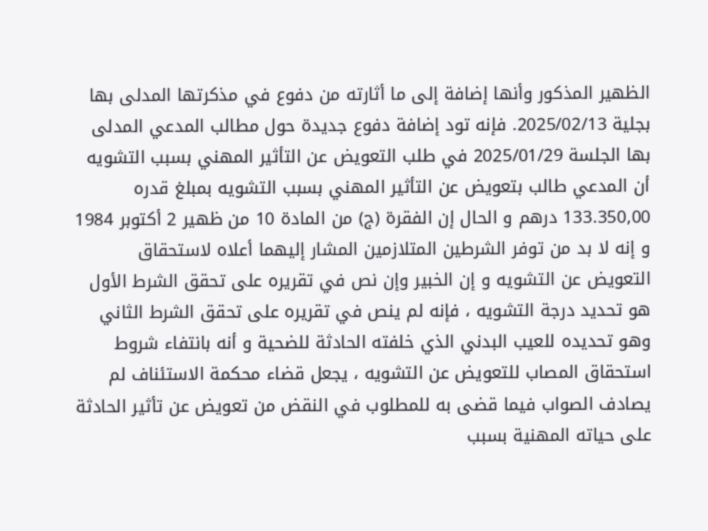الظهير المذكور وأنها إضافة إلى ما أثارته من دفوع في مذكرتها المدلى بها بجلية 2025/02/13. فإنه تود إضافة دفوع جديدة حول مطالب المدعي المدلى بها الجلسة 2025/01/29 في طلب التعويض عن التأثير المهني بسبب التشويه أن المدعي طالب بتعويض عن التأثير المهني بسبب التشويه بمبلغ قدره 133.350,00 درهم و الحال إن الفقرة (ج) من المادة 10 من ظهير 2 أكتوبر 1984 و إنه لا بد من توفر الشرطين المتلازمين المشار إليهما أعلاه لاستحقاق التعويض عن التشويه و إن الخبير وإن نص في تقريره على تحقق الشرط الأول هو تحديد درجة التشويه ، فإنه لم ينص في تقريره على تحقق الشرط الثاني وهو تحديده للعيب البدني الذي خلفته الحادثة للضحية و أنه بانتفاء شروط استحقاق المصاب للتعويض عن التشويه ، يجعل قضاء محكمة الاستئناف لم يصادف الصواب فيما قضى به للمطلوب في النقض من تعويض عن تأثير الحادثة على حياته المهنية بسبب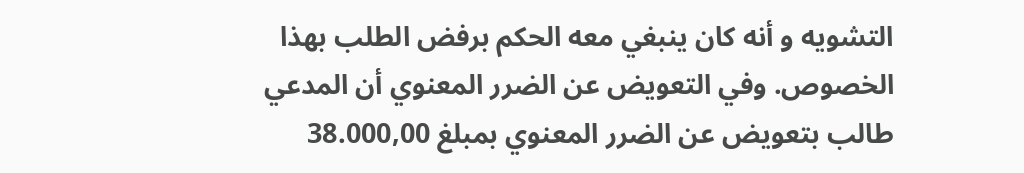التشويه و أنه كان ينبغي معه الحكم برفض الطلب بهذا الخصوص. وفي التعويض عن الضرر المعنوي أن المدعي طالب بتعويض عن الضرر المعنوي بمبلغ 38.000,00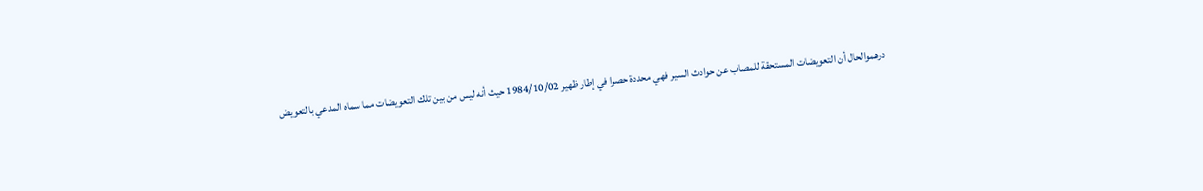درهموالحال أن التعويضات المستحقة للمصاب عن حوادث السير فهي محددة حصرا في إطار ظهير 1984/10/02 حيث أنه ليس من بين تلك التعويضات مما سماه المدعي بالتعويض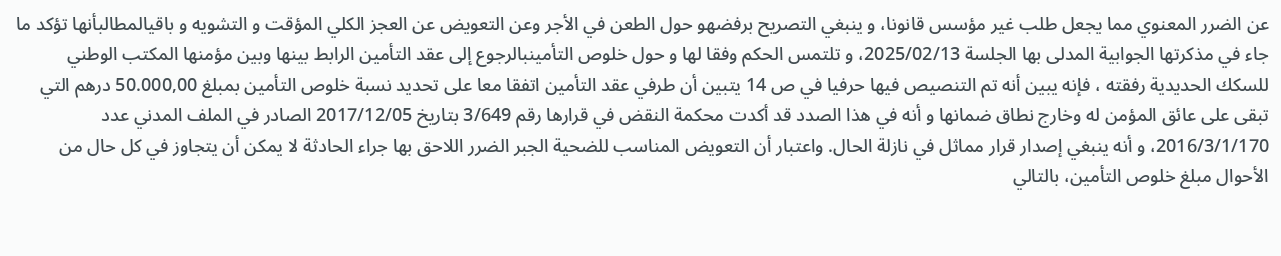عن الضرر المعنوي مما يجعل طلب غير مؤسس قانونا، و ينبغي التصريح برفضهو حول الطعن في الأجر وعن التعويض عن العجز الكلي المؤقت و التشويه و باقيالمطالبأنها تؤكد ما جاء في مذكرتها الجوابية المدلى بها الجلسة 2025/02/13، و تلتمس الحكم وفقا لها و حول خلوص التأمينبالرجوع إلى عقد التأمين الرابط بينها وبين مؤمنها المكتب الوطني للسكك الحديدية رفقته ، فإنه يبين أنه تم التنصيص فيها حرفيا في ص 14 يتبين أن طرفي عقد التأمين اتفقا معا على تحديد نسبة خلوص التأمين بمبلغ 50.000,00 درهم التي تبقى على عائق المؤمن له وخارج نطاق ضمانها و أنه في هذا الصدد قد أكدت محكمة النقض في قرارها رقم 3/649 بتاريخ 2017/12/05 الصادر في الملف المدني عدد 2016/3/1/170، و أنه ينبغي إصدار قرار مماثل في نازلة الحال. واعتبار أن التعويض المناسب للضحية الجبر الضرر اللاحق بها جراء الحادثة لا يمكن أن يتجاوز في كل حال من الأحوال مبلغ خلوص التأمين، بالتالي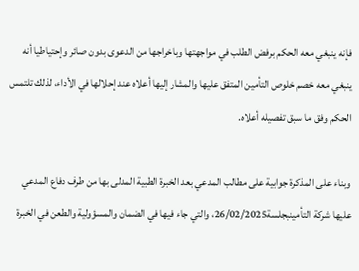فإنه ينبغي معه الحكم برفض الطلب في مواجهتها وباخراجها من الدعوى بدون صائر وإحتياطيا أنه ينبغي معه خصم خلوص التأمين المتفق عليها والمشار إليها أعلاه عند إحلالها في الأداء، لذلك تلتمس الحكم وفق ما سبق تفصيله أعلاه.

وبناء على المذكرة جوابية على مطالب المدعي بعد الخبرة الطبية المدلى بها من طرف دفاع المدعي عليها شركة التأمينبجلسة26/02/2025، والتي جاء فيها في الضمان والمسؤولية والطعن في الخبرة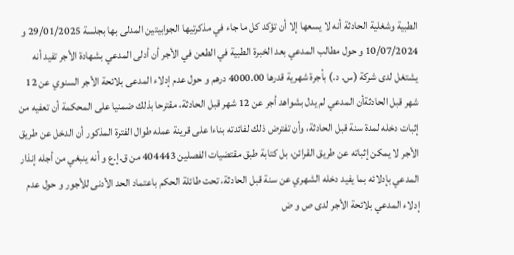الطبية وشغلية الحادثة أنه لا يسعها إلا أن تؤكد كل ما جاء في مذكرتيها الجوابيتين المدلى بها بجلسة 29/01/2025 و 10/07/2024 و حول مطالب المدعي بعد الخبرة الطبية في الطعن في الأجر أن أدلى المدعي بشهادة الأجر تفيد أنه يشتغل لدى شركة (س. د.) بأجرة شهرية قدرها 4000.00 درهم و حول عدم إدلاء المدعى بلائحة الأجر السنوي عن 12 شهر قبل الحادثةأن المدعي لم يدل بشواهد أجر عن 12 شهر قبل الحادثة، مقترحا بذلك ضمنيا على المحكمة أن تعفيه من إثبات دخله لمدة سنة قبل الحادثة، وأن تفترض ذلك لفائدته بناءا على قرينة عمله طوال الفترة المذكور أن الدخل عن طريق الأجر لا يمكن إثباته عن طريق القرائن، بل كتابة طبق مقتضيات الفصلين 404443 من ق.إ.ع و أنه ينبغي من أجله إنذار المدعي بإدلائه بما يفيد دخله الشهري عن سنة قبل الحادثة، تحت طائلة الحكم باعتماد الحد الأدنى للأجور و حول عدم إدلاء المدعي بلائحة الأجر لدى ص و ض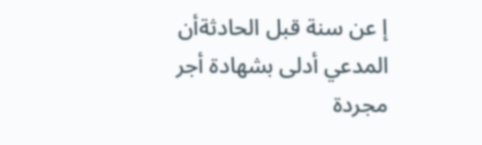إ عن سنة قبل الحادثةأن المدعي أدلى بشهادة أجر مجردة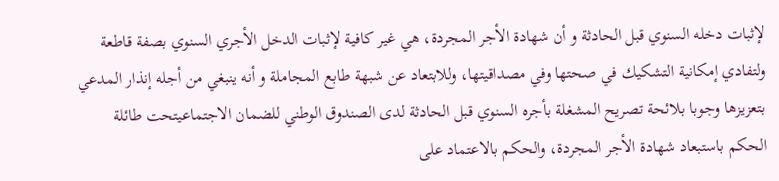لإثبات دخله السنوي قبل الحادثة و أن شهادة الأجر المجردة، هي غير كافية لإثبات الدخل الأجري السنوي بصفة قاطعة ولتفادي إمكانية التشكيك في صحتها وفي مصداقيتها، وللابتعاد عن شبهة طابع المجاملة و أنه ينبغي من أجله إنذار المدعي بتعزيزها وجوبا بلائحة تصريح المشغلة بأجره السنوي قبل الحادثة لدى الصندوق الوطني للضمان الاجتماعيتحت طائلة الحكم باستبعاد شهادة الأجر المجردة، والحكم بالاعتماد على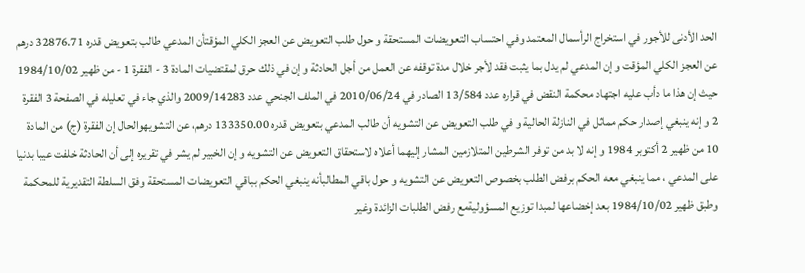الحد الأدنى للأجور في استخراج الرأسمال المعتمد وفي احتساب التعويضات المستحقة و حول طلب التعويض عن العجز الكلي المؤقتأن المدعي طالب بتعويض قدره 32876.71 درهم عن العجز الكلي المؤقت و إن المدعي لم يدل بما يثبت فقد لأجر خلال مدة توقفه عن العمل من أجل الحادثة و إن في ذلك حرق لمقتضيات المادة 3 - الفقرة 1 - من ظهير 1984/10/02 حيث إن هذا ما دأب عليه اجتهاد محكمة النقض في قراره عدد 13/584 الصادر في 2010/06/24 في الملف الجنحي عدد 2009/14283 والذي جاء في تعليله في الصفحة 3 الفقرة 2 و إنه ينبغي إصدار حكم مماثل في النازلة الحالية و في طلب التعويض عن التشويه أن طالب المدعي بتعويض قدره 133350.00 درهم، عن التشويهوالحال إن الفقرة (ج) من المادة 10 من ظهير 2 أكتوبر 1984 و إنه لا بد من توفر الشرطين المتلازمين المشار إليهما أعلاه لاستحقاق التعويض عن التشويه و إن الخبير لم يشر في تقريره إلى أن الحادثة خلفت عيبا بدنيا على المدعي ، مما ينبغي معه الحكم برفض الطلب بخصوص التعويض عن التشويه و حول باقي المطالبأنه ينبغي الحكم بباقي التعويضات المستحقة وفق السلطة التقديرية للمحكمة وطبق ظهير 1984/10/02 بعد إخضاعها لمبدا توزيع المسؤوليةمع رفض الطلبات الزائدة وغير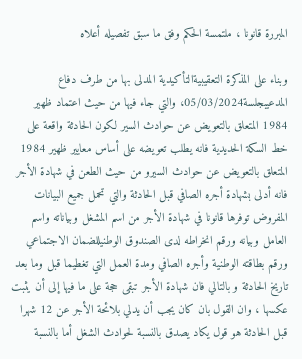المبررة قانونا ، ملتمسة الحكم وفق ما سبق تفصيله أعلاه

وبناء على المذكرة التعقيبيةالتأكيدية المدلى بها من طرف دفاع المدعيبجلسة05/03/2024، والتي جاء فيها من حيث اعتماد ظهير 1984 المتعلق بالتعويض عن حوادث السير لكون الحادثة واقعة على خط السكة الحديدية فانه يطلب تعويضه على أساس معايير ظهير 1984 المتعلق بالتعويض عن حوادث السيرو من حيث الطعن في شهادة الأجر فانه أدلى بشهادة أجره الصافي قبل الحادثة والتي تحمل جميع البيانات المفروض توفرها قانونا في شهادة الأجر من اسم المشغل وبياناته واسم العامل وبيانه ورقم انخراطه لدى الصندوق الوطنيللضمان الاجتماعي ورقم بطاقته الوطنية وأجره الصافي ومدة العمل التي تغطيما قبل وما بعد تاريخ الحادثة و بالتالي فان شهادة الأجر تبقى حجة على ما فيها إلى أن يثبت عكسها ، وان القول بان كان يجب أن يدلي بلائحة الأجر عن 12 شهرا قبل الحادثة هو قول يكاد يصدق بالنسبة لحوادث الشغل أما بالنسبة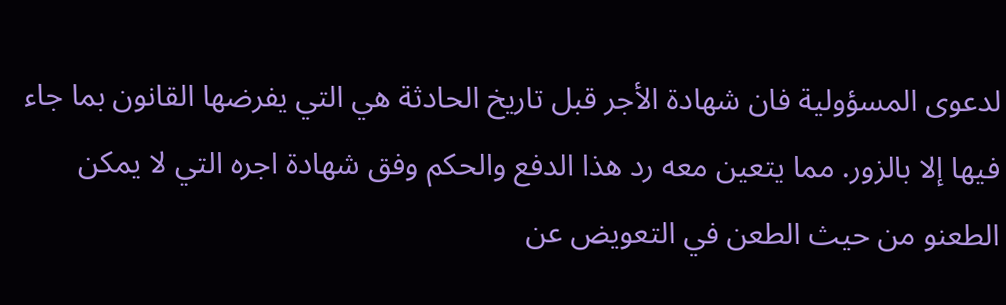لدعوى المسؤولية فان شهادة الأجر قبل تاريخ الحادثة هي التي يفرضها القانون بما جاء فيها إلا بالزور. مما يتعين معه رد هذا الدفع والحكم وفق شهادة اجره التي لا يمكن الطعنو من حيث الطعن في التعويض عن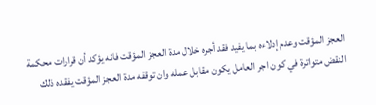العجز المؤقت وعدم إدلاءه بما يفيد فقد أجره خلال مدة العجز المؤقت فانه يؤكد أن قرارات محكمة النقض متواترة في كون اجر العامل يكون مقابل عمله وان توقفه مدة العجز المؤقت يفقده ذلك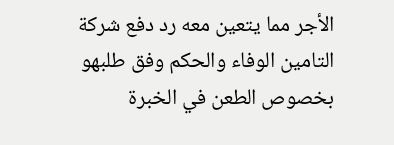الأجر مما يتعين معه رد دفع شركة التامين الوفاء والحكم وفق طلبهو بخصوص الطعن في الخبرة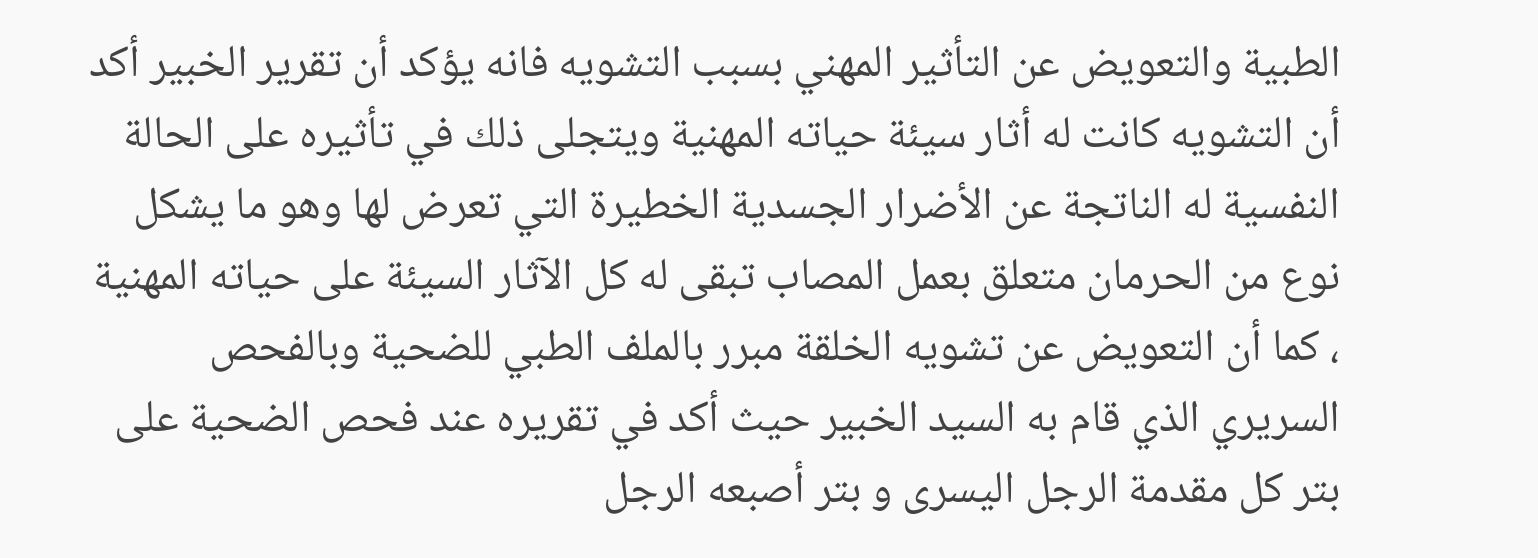الطبية والتعويض عن التأثير المهني بسبب التشويه فانه يؤكد أن تقرير الخبير أكد أن التشويه كانت له أثار سيئة حياته المهنية ويتجلى ذلك في تأثيره على الحالة النفسية له الناتجة عن الأضرار الجسدية الخطيرة التي تعرض لها وهو ما يشكل نوع من الحرمان متعلق بعمل المصاب تبقى له كل الآثار السيئة على حياته المهنية ، كما أن التعويض عن تشويه الخلقة مبرر بالملف الطبي للضحية وبالفحص السريري الذي قام به السيد الخبير حيث أكد في تقريره عند فحص الضحية على بتر كل مقدمة الرجل اليسرى و بتر أصبعه الرجل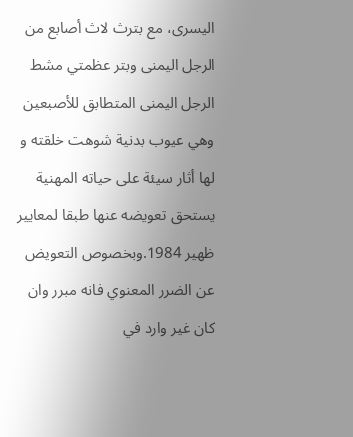اليسرى، مع بترث لاث أصابع من الرجل اليمنى وبتر عظمتي مشط الرجل اليمنى المتطابق للأصبعين وهي عيوب بدنية شوهت خلقته و لها أثار سيئة على حياته المهنية يستحق تعويضه عنها طبقا لمعايير ظهير 1984.وبخصوص التعويض عن الضرر المعنوي فانه مبرر وان كان غير وارد في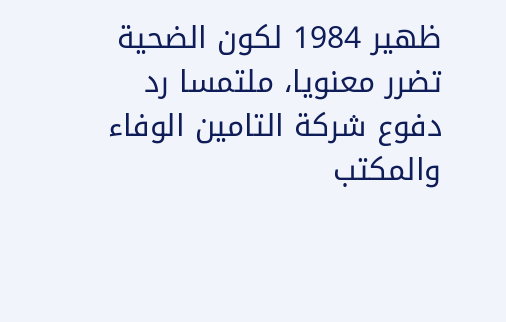ظهير 1984 لكون الضحية تضرر معنويا، ملتمسا رد دفوع شركة التامين الوفاء والمكتب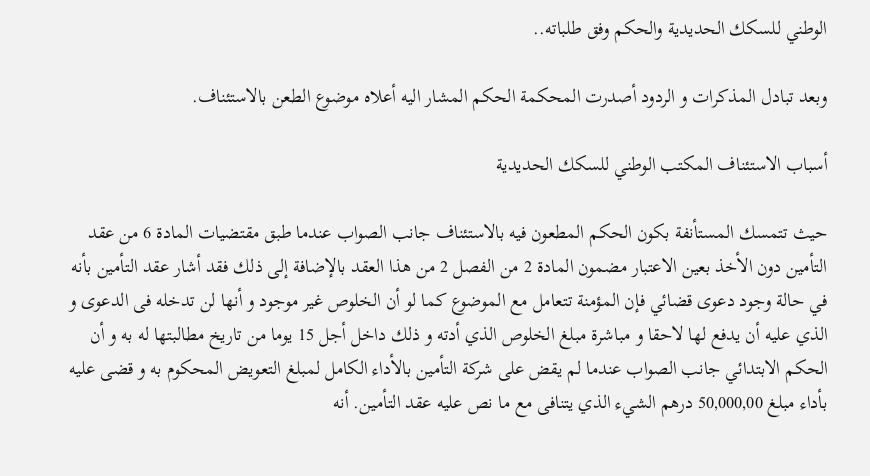الوطني للسكك الحديدية والحكم وفق طلباته..

وبعد تبادل المذكرات و الردود أصدرت المحكمة الحكم المشار اليه أعلاه موضوع الطعن بالاستئناف.

أسباب الاستئناف المكتب الوطني للسكك الحديدية

حيث تتمسك المستأنفة بكون الحكم المطعون فيه بالاستئناف جانب الصواب عندما طبق مقتضيات المادة 6 من عقد التأمين دون الأخذ بعين الاعتبار مضمون المادة 2 من الفصل 2 من هذا العقد بالإضافة إلى ذلك فقد أشار عقد التأمين بأنه في حالة وجود دعوى قضائي فإن المؤمنة تتعامل مع الموضوع كما لو أن الخلوص غير موجود و أنها لن تدخله فى الدعوى و الذي عليه أن يدفع لها لاحقا و مباشرة مبلغ الخلوص الذي أدته و ذلك داخل أجل 15 يوما من تاريخ مطالبتها له به و أن الحكم الابتدائي جانب الصواب عندما لم يقض على شركة التأمين بالأداء الكامل لمبلغ التعويض المحكوم به و قضى عليه بأداء مبلغ 50,000,00 درهم الشيء الذي يتنافى مع ما نص عليه عقد التأمين. أنه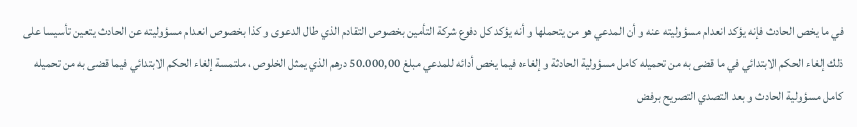في ما يخص الحادث فإنه يؤكد انعدام مسؤوليته عنه و أن المدعي هو من يتحملها و أنه يؤكد كل دفوع شركة التأمين بخصوص التقادم الذي طال الدعوى و كذا بخصوص انعدام مسؤوليته عن الحادث يتعين تأسيسا على ذلك إلغاء الحكم الابتدائي في ما قضى به من تحميله كامل مسؤولية الحادثة و إلغاءه فيما يخص أدائه للمدعي مبلغ 50.000,00 درهم الذي يمثل الخلوص ، ملتمسة إلغاء الحكم الابتدائي فيما قضى به من تحميله كامل مسؤولية الحادث و بعد التصدي التصريح برفض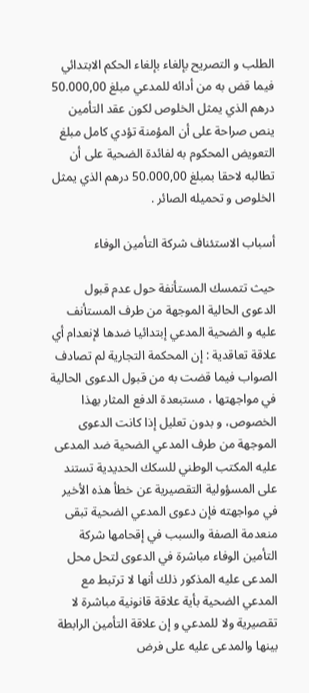الطلب و التصريح بإلغاء بإلغاء الحكم الابتدائي فيما قض به من أدائه للمدعي مبلغ 50.000,00 درهم الذي يمثل الخلوص لكون عقد التأمين ينص صراحة على أن المؤمنة تؤدي كامل مبلغ التعويض المحكوم به لفائدة الضحية على أن تطالبه لاحقا بمبلغ 50.000,00 درهم الذي يمثل الخلوص و تحميله الصائر .

أسباب الاستئناف شركة التأمين الوفاء

حيث تتمسك المستأنفة حول عدم قبول الدعوى الحالية الموجهة من طرف المستأنف عليه و الضحية المدعي إبتدائيا ضدها لإنعدام أي علاقة تعاقدية : إن المحكمة التجارية لم تصادف الصواب فيما قضت به من قبول الدعوى الحالية في مواجهتها ، مستبعدة الدفع المثار بهذا الخصوص، و بدون تعليل إذا كانت الدعوى الموجهة من طرف المدعي الضحية ضد المدعى عليه المكتب الوطني للسكك الحديدية تستند على المسؤولية التقصيرية عن خطأ هذه الأخير في مواجهته فإن دعوى المدعي الضحية تبقى منعدمة الصفة والسبب في إقحامها شركة التأمين الوفاء مباشرة في الدعوى لتحل محل المدعى عليه المذكور ذلك أنها لا ترتبط مع المدعي الضحية بأية علاقة قانونية مباشرة لا تقصيرية ولا للمدعي و إن علاقة التأمين الرابطة بينها والمدعى عليه على فرض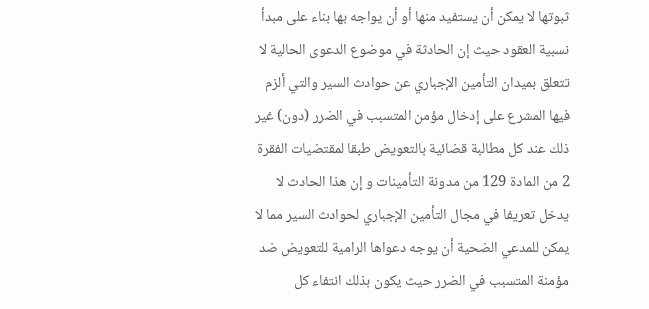ثبوتها لا يمكن أن يستفيد منها أو أن يواجه بها بناء على مبدأ نسبية العقود حيث إن الحادثة في موضوع الدعوى الحالية لا تتعلق بميدان التأمين الإجباري عن حوادث السير والتي ألزم فيها المشرع على إدخال مؤمن المتسبب في الضرر (دون) غير ذلك عند كل مطالبة قضائية بالتعويض طبقا لمقتضيات الفقرة 2 من المادة 129 من مدونة التأمينات و إن هذا الحادث لا يدخل تعريفا في مجال التأمين الإجباري لحوادث السير مما لا يمكن للمدعي الضحية أن يوجه دعواها الرامية للتعويض ضد مؤمنة المتسبب في الضرر حيث يكون بذلك انتفاء كل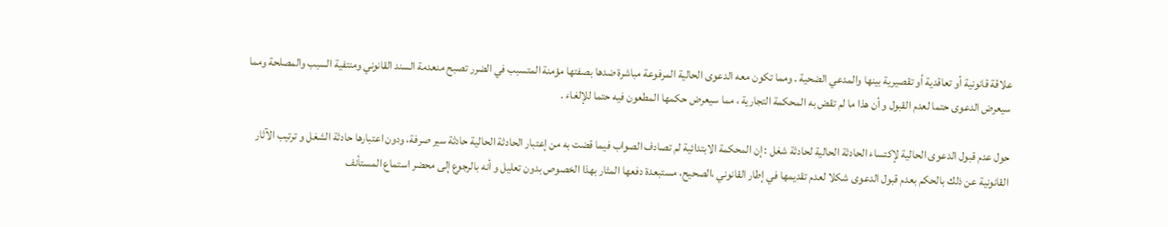علاقة قانونية أو تعاقدية أو تقصيرية بينها والمدعي الضحية . ومما تكون معه الدعوى الحالية المرفوعة مباشرة ضدها بصفتها مؤمنة المتسبب في الضرر تصبح منعدمة السند القانوني ومنتفية السبب والمصلحة ومما سيعرض الدعوى حتما لعدم القبول و أن هذا ما لم تقض به المحكمة التجارية ، مما سيعرض حكمها المطعون فيه حتما للإلغاء .

حول عدم قبول الدعوى الحالية لإكتساء الحادثة الحالية لحادثة شغل : إن المحكمة الابتدائية لم تصادف الصواب فيما قضت به من إعتبار الحادثة الحالية حادثة سير صرفة، ودون اعتبارها حادثة الشغل و ترتيب الآثار القانونية عن ذلك بالحكم بعدم قبول الدعوى شكلا لعدم تقديمها في إطار القانوني ،الصحيح، مستبعدة دفعها المثار بهذا الخصوص بدون تعليل و أنه بالرجوع إلى محضر استماع المستأنف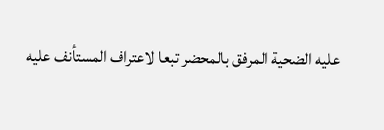عليه الضحية المرفق بالمحضر تبعا لاعتراف المستأنف عليه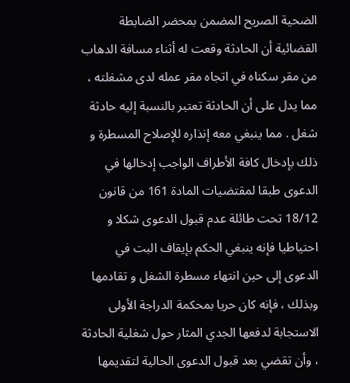الضحية الصريح المضمن بمحضر الضابطة القضائية أن الحادثة وقعت له أثناء مسافة الدهاب من مقر سكناه في اتجاه مقر عمله لدى مشغلته ، مما يدل على أن الحادثة تعتبر بالنسبة إليه حادثة شغل . مما ينبغي معه إنذاره للإصلاح المسطرة و ذلك بإدخال كافة الأطراف الواجب إدخالها في الدعوى طبقا لمقتضيات المادة 161 من قانون 18/12 تحت طائلة عدم قبول الدعوى شكلا و احتياطيا فإنه ينبغي الحكم بإيقاف البت في الدعوى إلى حين انتهاء مسطرة الشغل و تقادمها وبذلك ، فإنه كان حريا بمحكمة الدراجة الأولى الاستجابة لدفعها الجدي المثار حول شغلية الحادثة ، وأن تقضي بعد قبول الدعوى الحالية لتقديمها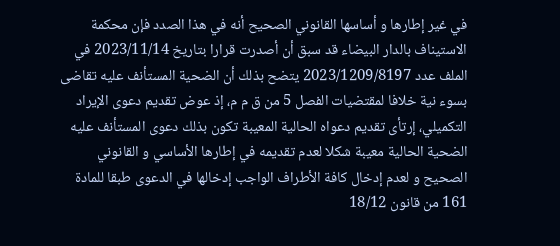في غير إطارها و أساسها القانوني الصحيح أنه في هذا الصدد فإن محكمة الاستيناف بالدار البيضاء قد سبق أن أصدرت قرارا بتاريخ 2023/11/14 في الملف عدد 2023/1209/8197 يتضح بذلك أن الضحية المستأنف عليه تقاضى بسوء نية خلافا لمقتضيات الفصل 5 من ق م م، إذ عوض تقديم دعوى الإيراد التكميلي، إرتأى تقديم دعواه الحالية المعيبة تكون بذلك دعوى المستأنف عليه الضحية الحالية معيبة شكلا لعدم تقديمه في إطارها الأساسي و القانوني الصحيح و لعدم إدخال كافة الأطراف الواجب إدخالها في الدعوى طبقا للمادة 161 من قانون 18/12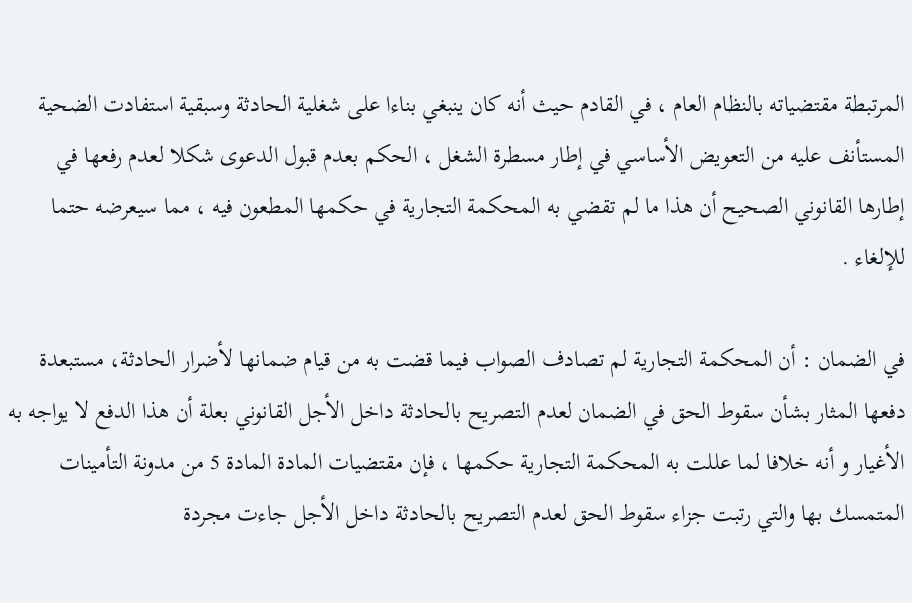المرتبطة مقتضياته بالنظام العام ، في القادم حيث أنه كان ينبغي بناءا على شغلية الحادثة وسبقية استفادت الضحية المستأنف عليه من التعويض الأساسي في إطار مسطرة الشغل ، الحكم بعدم قبول الدعوى شكلا لعدم رفعها في إطارها القانوني الصحيح أن هذا ما لم تقضي به المحكمة التجارية في حكمها المطعون فيه ، مما سيعرضه حتما للإلغاء .

في الضمان : أن المحكمة التجارية لم تصادف الصواب فيما قضت به من قيام ضمانها لأضرار الحادثة، مستبعدة دفعها المثار بشأن سقوط الحق في الضمان لعدم التصريح بالحادثة داخل الأجل القانوني بعلة أن هذا الدفع لا يواجه به الأغيار و أنه خلافا لما عللت به المحكمة التجارية حكمها ، فإن مقتضيات المادة المادة 5 من مدونة التأمينات المتمسك بها والتي رتبت جزاء سقوط الحق لعدم التصريح بالحادثة داخل الأجل جاءت مجردة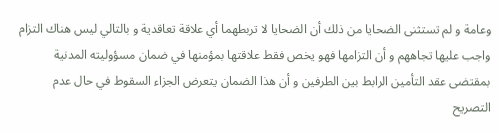وعامة و لم تستثنى الضحايا من ذلك أن الضحايا لا تربطهما أي علاقة تعاقدية و بالتالي ليس هناك التزام واجب عليها تجاههم و أن التزامها فهو يخص فقط علاقتها بمؤمنها في ضمان مسؤوليته المدنية بمقتضى عقد التأمين الرابط بين الطرفين و أن هذا الضمان يتعرض الجزاء السقوط في حال عدم التصريح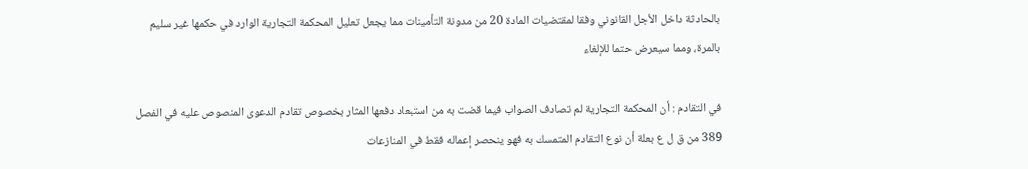بالحادثة داخل الأجل القانوني وفقا لمقتضيات المادة 20 من مدونة التأمينات مما يجعل تعليل المحكمة التجارية الوارد في حكمها غير سليم بالمرة، ومما سيعرض حتما للإلغاء

في التقادم : أن المحكمة التجارية لم تصادف الصواب فيما قضت به من استبعاد دفعها المثار بخصوص تقادم الدعوى المنصوص عليه في الفصل 389 من ق ل ع بعلة أن نوع التقادم المتمسك به فهو ينحصر إعماله فقط في المنازعات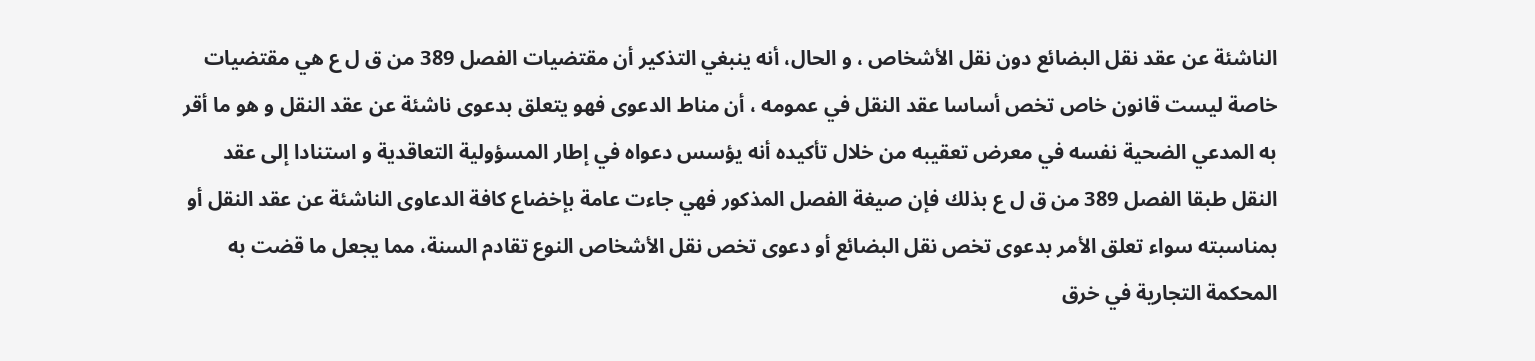الناشئة عن عقد نقل البضائع دون نقل الأشخاص ، و الحال، أنه ينبغي التذكير أن مقتضيات الفصل 389 من ق ل ع هي مقتضيات خاصة ليست قانون خاص تخص أساسا عقد النقل في عمومه ، أن مناط الدعوى فهو يتعلق بدعوى ناشئة عن عقد النقل و هو ما أقر به المدعي الضحية نفسه في معرض تعقيبه من خلال تأكيده أنه يؤسس دعواه في إطار المسؤولية التعاقدية و استنادا إلى عقد النقل طبقا الفصل 389 من ق ل ع بذلك فإن صيغة الفصل المذكور فهي جاءت عامة بإخضاع كافة الدعاوى الناشئة عن عقد النقل أو بمناسبته سواء تعلق الأمر بدعوى تخص نقل البضائع أو دعوى تخص نقل الأشخاص النوع تقادم السنة، مما يجعل ما قضت به المحكمة التجارية في خرق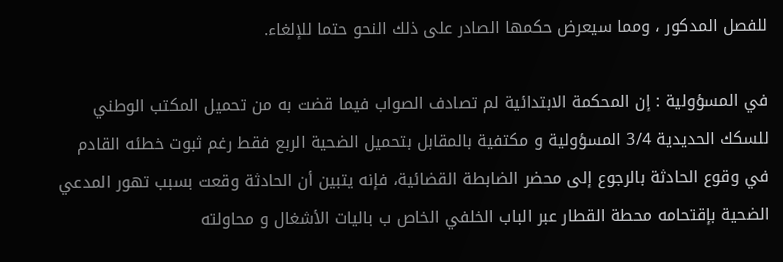للفصل المدكور ، ومما سيعرض حكمها الصادر على ذلك النحو حتما للإلغاء.

في المسؤولية : إن المحكمة الابتدائية لم تصادف الصواب فيما قضت به من تحميل المكتب الوطني للسكك الحديدية 3/4 المسؤولية و مكتفية بالمقابل بتحميل الضحية الربع فقط رغم ثبوت خطئه القادم في وقوع الحادثة بالرجوع إلى محضر الضابطة القضائية، فإنه يتبين أن الحادثة وقعت بسبب تهور المدعي الضحية بإقتحامه محطة القطار عبر الباب الخلفي الخاص ب باليات الأشغال و محاولته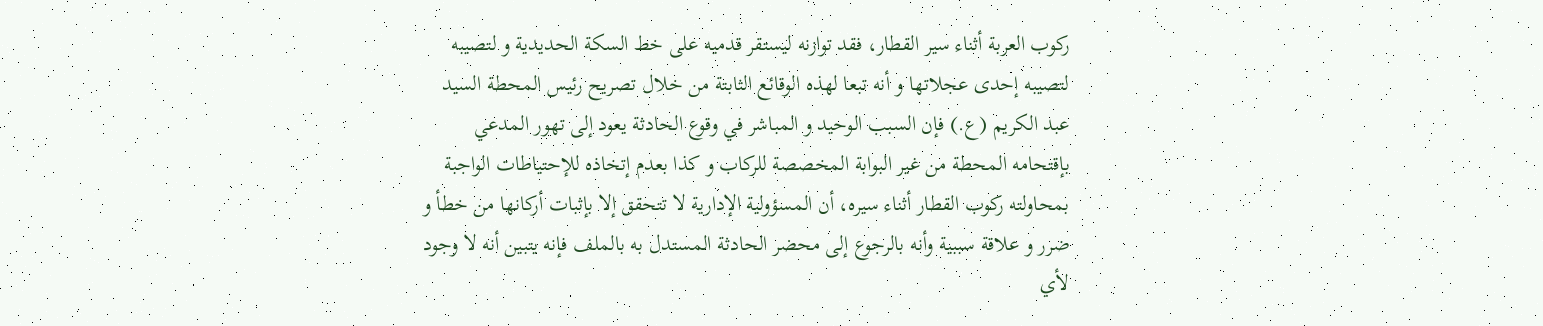ركوب العربة أثناء سير القطار، فقد توازنه ليستقر قدميه على خط السكة الحديدية و لتصيبه لتصيبه إحدى عجلاتها و أنه تبعا لهذه الوقائع الثابتة من خلال تصريح رئيس المحطة السيد عبد الكريم (ع.) فإن السبب الوحيد و المباشر في وقوع الحادثة يعود إلى تهور المدعي بإقتحامه المحطة من غير البوابة المخصصة للركاب و كذا بعدم إتخاذه للإحتياطات الواجبة بمحاولته ركوب القطار أثناء سیره، أن المسؤولية الإدارية لا تتحقق إلا بإثبات أركانها من خطأ و ضرر و علاقة سببية وأنه بالرجوع إلى محضر الحادثة المستدل به بالملف فإنه يتبين أنه لا وجود لأي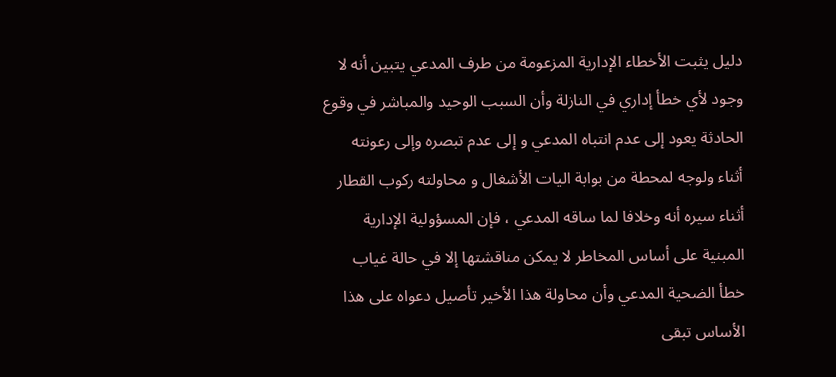دليل يثبت الأخطاء الإدارية المزعومة من طرف المدعي يتبين أنه لا وجود لأي خطأ إداري في النازلة وأن السبب الوحيد والمباشر في وقوع الحادثة يعود إلى عدم انتباه المدعي و إلى عدم تبصره وإلى رعونته أثناء ولوجه لمحطة من بوابة اليات الأشغال و محاولته ركوب القطار أثناء سيره أنه وخلافا لما ساقه المدعي ، فإن المسؤولية الإدارية المبنية على أساس المخاطر لا يمكن مناقشتها إلا في حالة غياب خطأ الضحية المدعي وأن محاولة هذا الأخير تأصيل دعواه على هذا الأساس تبقى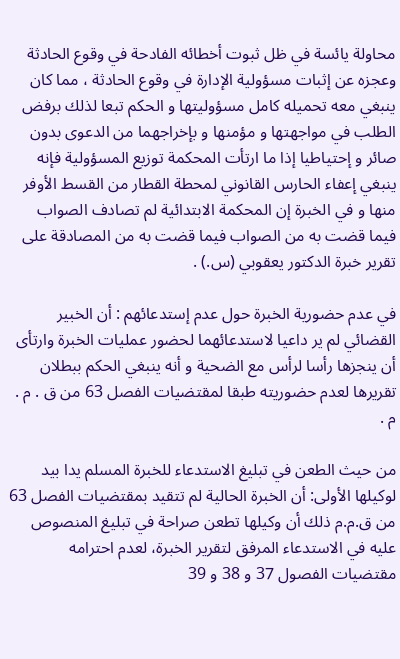محاولة يائسة في ظل ثبوت أخطائه الفادحة في وقوع الحادثة وعجزه عن إثبات مسؤولية الإدارة في وقوع الحادثة ، مما كان ينبغي معه تحميله كامل مسؤوليتها و الحكم تبعا لذلك برفض الطلب في مواجهتها و مؤمنها و بإخراجهما من الدعوى بدون صائر و إحتياطيا إذا ما ارتأت المحكمة توزيع المسؤولية فإنه ينبغي إعفاء الحارس القانوني لمحطة القطار من القسط الأوفر منها و في الخبرة إن المحكمة الابتدائية لم تصادف الصواب فيما قضت به من الصواب فيما قضت به من المصادقة على تقرير خبرة الدكتور يعقوبي (س.) .

في عدم حضورية الخبرة حول عدم إستدعائهم : أن الخبير القضائي لم ير داعيا لاستدعائهما لحضور عمليات الخبرة وارتأى أن ينجزها رأسا لرأس مع الضحية و أنه ينبغي الحكم ببطلان تقريرها لعدم حضوريته طبقا لمقتضيات الفصل 63 من ق . م . م .

من حيث الطعن في تبليغ الاستدعاء للخبرة المسلم يدا بيد لوكيلها الأولى: أن الخبرة الحالية لم تتقيد بمقتضيات الفصل 63 من ق.م.م ذلك أن وكيلها تطعن صراحة في تبليغ المنصوص عليه في الاستدعاء المرفق لتقرير الخبرة، لعدم احترامه مقتضيات الفصول 37 و 38 و 39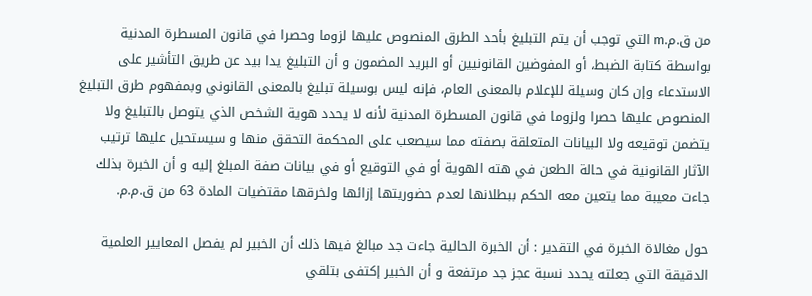من ق.م.m التي توجب أن يتم التبليغ بأحد الطرق المنصوص عليها لزوما وحصرا في قانون المسطرة المدنية بواسطة كتابة الضبط، أو المفوضين القانونيين أو البريد المضمون و أن التبليغ يدا بيد عن طريق التأشير على الاستدعاء وإن كان وسيلة للإعلام بالمعنى العام، فإنه ليس بوسيلة تبليغ بالمعنى القانوني وبمفهوم طرق التبليغ المنصوص عليها حصرا ولزوما في قانون المسطرة المدنية لأنه لا يحدد هوية الشخص الذي يتوصل بالتبليغ ولا يتضمن توقيعه ولا البيانات المتعلقة بصفته مما سيصعب على المحكمة التحقق منها و سيستحيل عليها ترتيب الآثار القانونية في حالة الطعن في هته الهوية أو في التوقيع أو في بيانات صفة المبلغ إليه و أن الخبرة بذلك جاءت معيبة مما يتعين معه الحكم ببطلانها لعدم حضوريتها إزائها ولخرقها مقتضيات المادة 63 من ق.م.م.

حول مغالاة الخبرة في التقدير : أن الخبرة الحالية جاءت جد مبالغ فيها ذلك أن الخبير لم يفصل المعايير العلمية الدقيقة التي جعلته يحدد نسبة عجز جد مرتفعة و أن الخبير إكتفى بتلقي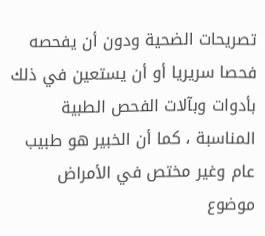تصريحات الضحية ودون أن يفحصه فحصا سريريا أو أن يستعين في ذلك بأدوات وبآلات الفحص الطبية المناسبة ، كما أن الخبير هو طبيب عام وغير مختص في الأمراض موضوع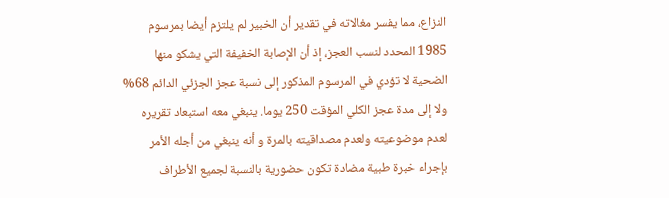النزاع، مما يفسر مغالاته في تقدير أن الخبير لم يلتزم أيضا بمرسوم 1985 المحدد لنسب العجز، إذ أن الإصابة الخفيفة التي يشكو منها الضحية لا تؤدي في المرسوم المذكور إلى نسبة عجز الجزئي الدائم 68% ولا إلى مدة عجز الكلي المؤقت 250 يوما. ينبغي معه استبعاد تقريره لعدم موضوعيته ولعدم مصداقيته بالمرة و أنه ينبغي من أجله الأمر بإجراء خبرة طبية مضادة تكون حضورية بالنسبة لجميع الأطراف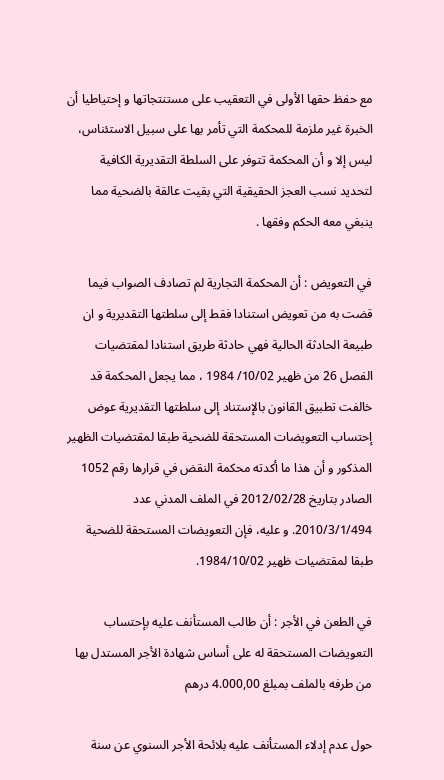مع حفظ حقها الأولى في التعقيب على مستنتجاتها و إحتياطيا أن الخبرة غير ملزمة للمحكمة التي تأمر بها على سبيل الاستئناس، ليس إلا و أن المحكمة تتوفر على السلطة التقديرية الكافية لتحديد نسب العجز الحقيقية التي بقيت عالقة بالضحية مما ينبغي معه الحكم وفقها .

في التعويض : أن المحكمة التجارية لم تصادف الصواب فيما قضت به من تعويض استنادا فقط إلى سلطتها التقديرية و ان طبيعة الحادثة الحالية فهي حادثة طريق استنادا لمقتضيات الفصل 26 من ظهير 10/02/ 1984 ، مما يجعل المحكمة قد خالفت تطبيق القانون بالإستناد إلى سلطتها التقديرية عوض إحتساب التعويضات المستحقة للضحية طبقا لمقتضيات الظهير المذكور و أن هذا ما أكدته محكمة النقض في قرارها رقم 1052 الصادر بتاريخ 2012/02/28 في الملف المدني عدد 2010/3/1/494. و عليه، فإن التعويضات المستحقة للضحية طبقا لمقتضيات ظهير 1984/10/02.

في الطعن في الأجر : أن طالب المستأنف عليه بإحتساب التعويضات المستحقة له على أساس شهادة الأجر المستدل بها من طرفه بالملف بمبلغ 4.000,00 درهم

حول عدم إدلاء المستأنف عليه بلائحة الأجر السنوي عن سنة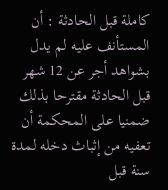كاملة قبل الحادثة : أن المستأنف عليه لم يدل بشواهد أجر عن 12 شهر قبل الحادثة مقترحا بذلك ضمنيا على المحكمة أن تعفيه من إثباث دخله لمدة سنة قبل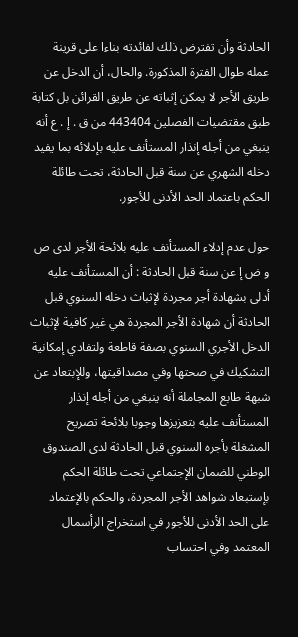الحادثة وأن تفترض ذلك لفائدته بناءا على قرينة عمله طوال الفترة المذكورة. والحال، أن الدخل عن طريق الأجر لا يمكن إثباته عن طريق القرائن بل كتابة طبق مقتضيات الفصلين 443404 من ق . إ . ع أنه ينبغي من أجله إنذار المستأنف عليه بإدلائه بما يفيد دخله الشهري عن سنة قبل الحادثة، تحت طائلة الحكم باعتماد الحد الأدنى للأجور.

حول عدم إدلاء المستأنف عليه بلائحة الأجر لدى ص و ض إ عن سنة قبل الحادثة : أن المستأنف عليه أدلى بشهادة أجر مجردة لإثباث دخله السنوي قبل الحادثة أن شهادة الأجر المجردة هي غير كافية لإثباث الدخل الأجري السنوي بصفة قاطعة ولتفادي إمكانية التشكيك في صحتها وفي مصداقيتها، وللإبتعاد عن شبهة طابع المجاملة أنه ينبغي من أجله إنذار المستأنف عليه بتعزيزها وجوبا بلائحة تصريح المشغلة بأجره السنوي قبل الحادثة لدى الصندوق الوطني للضمان الإجتماعي تحت طائلة الحكم بإستبعاد شواهد الأجر المجردة، والحكم بالإعتماد على الحد الأدنى للأجور في استخراج الرأسمال المعتمد وفي احتساب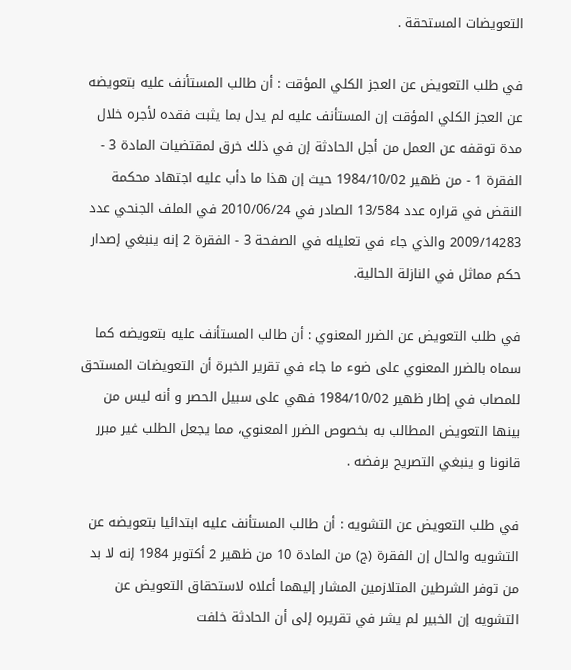التعويضات المستحقة .

في طلب التعويض عن العجز الكلي المؤقت : أن طالب المستأنف عليه بتعويضه عن العجز الكلي المؤقت إن المستأنف عليه لم يدل بما يثبت فقده لأجره خلال مدة توقفه عن العمل من أجل الحادثة إن في ذلك خرق لمقتضيات المادة 3 - الفقرة 1 - من ظهير 1984/10/02 حيث إن هذا ما دأب عليه اجتهاد محكمة النقض في قراره عدد 13/584 الصادر في 2010/06/24 في الملف الجنحي عدد 2009/14283 والذي جاء في تعليله في الصفحة 3 - الفقرة 2 إنه ينبغي إصدار حكم مماثل في النازلة الحالية.

في طلب التعويض عن الضرر المعنوي : أن طالب المستأنف عليه بتعويضه كما سماه بالضرر المعنوي على ضوء ما جاء في تقرير الخبرة أن التعويضات المستحق للمصاب في إطار ظهير 1984/10/02 فهي على سبيل الحصر و أنه ليس من بينها التعويض المطالب به بخصوص الضرر المعنوي، مما يجعل الطلب غير مبرر قانونا و ينبغي التصريح برفضه .

في طلب التعويض عن التشويه : أن طالب المستأنف عليه ابتدائيا بتعويضه عن التشويه والحال إن الفقرة (ج) من المادة 10 من ظهير 2 أكتوبر 1984 إنه لا بد من توفر الشرطين المتلازمين المشار إليهما أعلاه لاستحقاق التعويض عن التشويه إن الخبير لم يشر في تقريره إلى أن الحادثة خلفت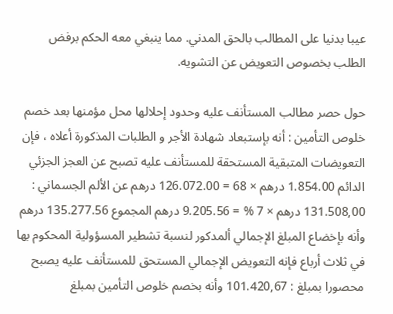عيبا بدنيا على المطالب بالحق المدني. مما ينبغي معه الحكم برفض الطلب بخصوص التعويض عن التشويه.

حول حصر مطالب المستأنف عليه وحدود إحلالها محل مؤمنها بعد خصم خلوص التأمين : أنه بإستبعاد شهادة الأجر و الطلبات المذكورة أعلاه ، فإن التعويضات المتبقية المستحقة للمستأنف عليه تصبح عن العجز الجزئي الدائم 1.854.00 درهم × 68 = 126.072.00 درهم عن الألم الجسماني : 131.508,00 درهم × 7 % = 9.205.56 درهم المجموع 135.277.56 درهم وأنه بإخضاع المبلغ الإجمالي ألمدكور لنسبة تشطير المسؤولية المحكوم بها في ثلاث أرباع فإنه التعويض الإجمالي المستحق للمستأنف عليه يصبح محصورا بمبلغ : 101.420,67 وأنه بخصم خلوص التأمين بمبلغ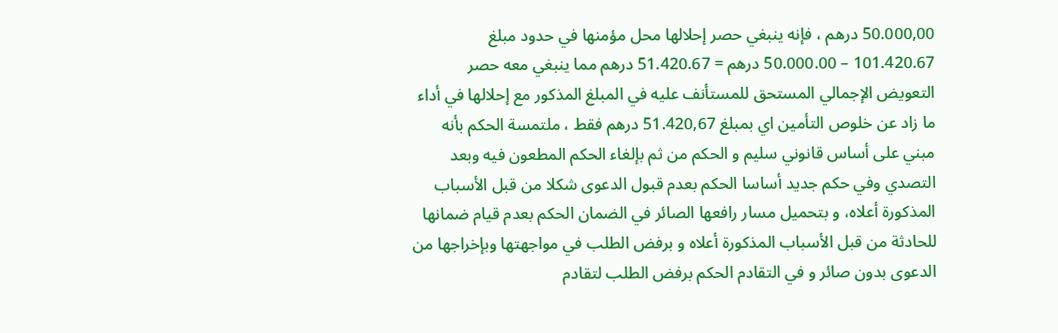50.000,00 درهم ، فإنه ينبغي حصر إحلالها محل مؤمنها في حدود مبلغ 101.420.67 – 50.000.00 درهم = 51.420.67 درهم مما ينبغي معه حصر التعويض الإجمالي المستحق للمستأنف عليه في المبلغ المذكور مع إحلالها في أداء ما زاد عن خلوص التأمين اي بمبلغ 51.420,67 درهم فقط ، ملتمسة الحكم بأنه مبني على أساس قانوني سليم و الحكم من ثم بإلغاء الحكم المطعون فيه وبعد التصدي وفي حكم جديد أساسا الحكم بعدم قبول الدعوى شكلا من قبل الأسباب المذكورة أعلاه، و بتحميل مسار رافعها الصائر في الضمان الحكم بعدم قيام ضمانها للحادثة من قبل الأسباب المذكورة أعلاه و برفض الطلب في مواجهتها وبإخراجها من الدعوى بدون صائر و في التقادم الحكم برفض الطلب لتقادم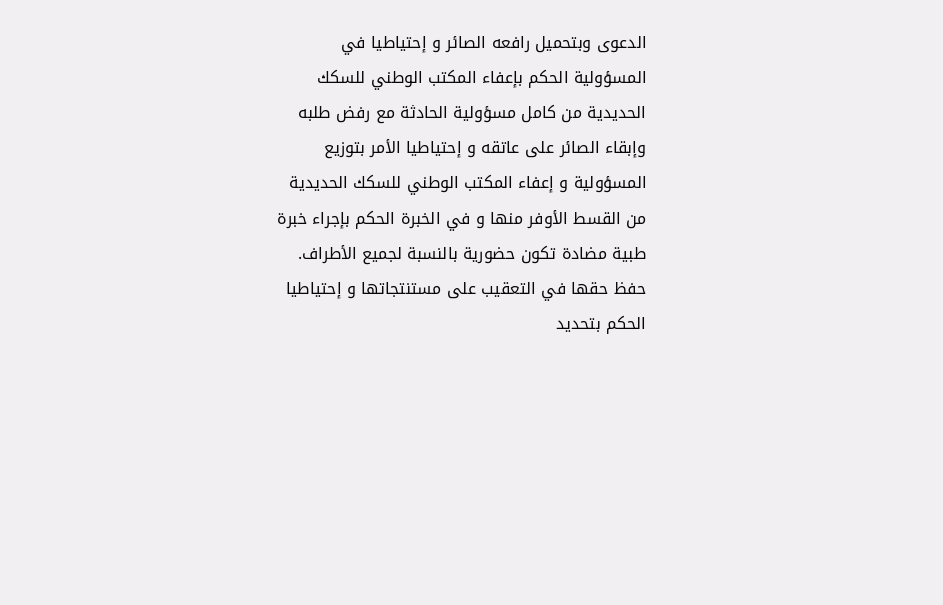الدعوى وبتحميل رافعه الصائر و إحتياطيا في المسؤولية الحكم بإعفاء المكتب الوطني للسكك الحديدية من كامل مسؤولية الحادثة مع رفض طلبه وإبقاء الصائر على عاتقه و إحتياطيا الأمر بتوزيع المسؤولية و إعفاء المكتب الوطني للسكك الحديدية من القسط الأوفر منها و في الخبرة الحكم بإجراء خبرة طبية مضادة تكون حضورية بالنسبة لجميع الأطراف. حفظ حقها في التعقيب على مستنتجاتها و إحتياطيا الحكم بتحديد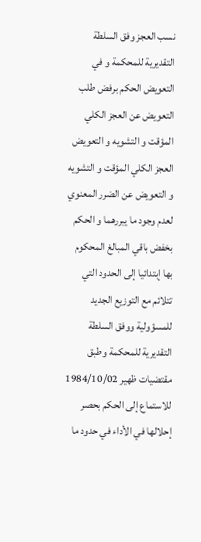نسب العجز وفق السلطة التقديرية للمحكمة و في التعويض الحكم برفض طلب التعويض عن العجز الكلي المؤقت و التشويه و التعويض العجز الكلي المؤقت و التشويه و التعويض عن الضرر المعنوي لعدم وجود ما يبررهما و الحكم بخفض باقي المبالغ المحكوم بها إبتدائيا إلى الحدود التي تتلائم مع التوزيع الجديد للمسؤولية ووفق السلطة التقديرية للمحكمة وطبق مقتضيات ظهير 1984/10/02 للاستماع إلى الحكم بحصر إحلالها في الأداء في حدود ما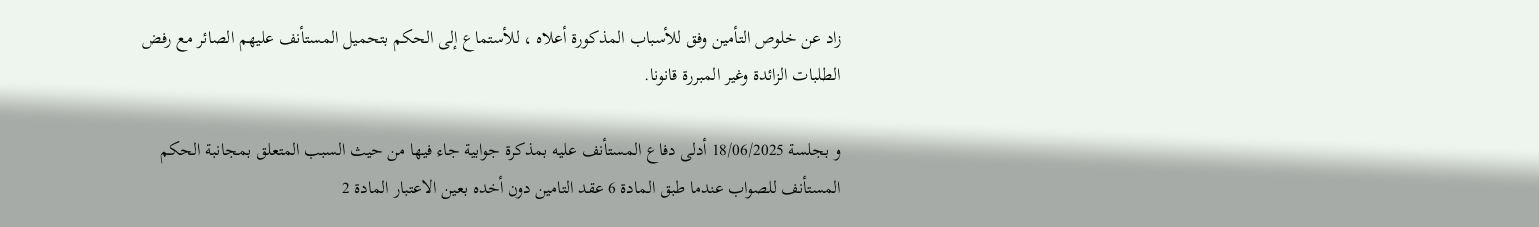زاد عن خلوص التأمين وفق للأسباب المذكورة أعلاه ، للأستماع إلى الحكم بتحميل المستأنف عليهم الصائر مع رفض الطلبات الزائدة وغير المبررة قانونا.

و بجلسة 18/06/2025 أدلى دفاع المستأنف عليه بمذكرة جوابية جاء فيها من حيث السبب المتعلق بمجانبة الحكم المستأنف للصواب عندما طبق المادة 6 عقد التامين دون أخده بعين الاعتبار المادة 2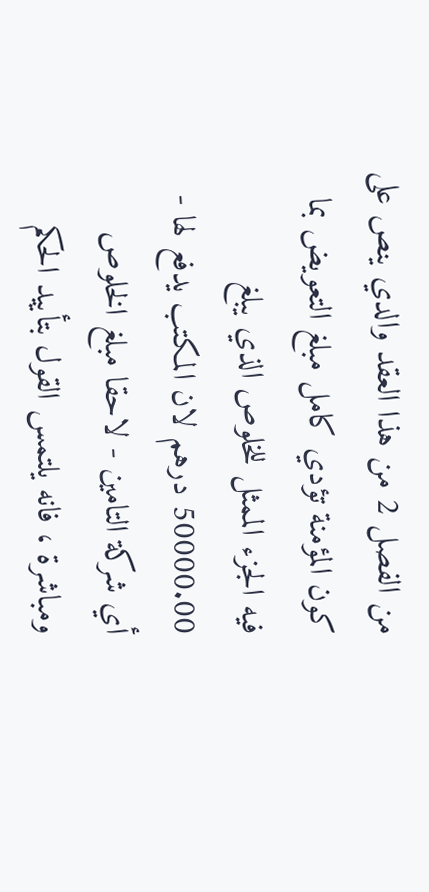من الفصل 2 من هذا العقد والدي ينص على كون المؤمنة تؤدي كامل مبلغ التعويض بما فيه الجزء الممثل للخلوص الذي يبلغ 50000.00 درهم لان المكتب يدفع لها - أي شركة التامين - لاحقا مبلغ الخلوص ومباشرة ، فانه يلتمس القول بتأييد الحكم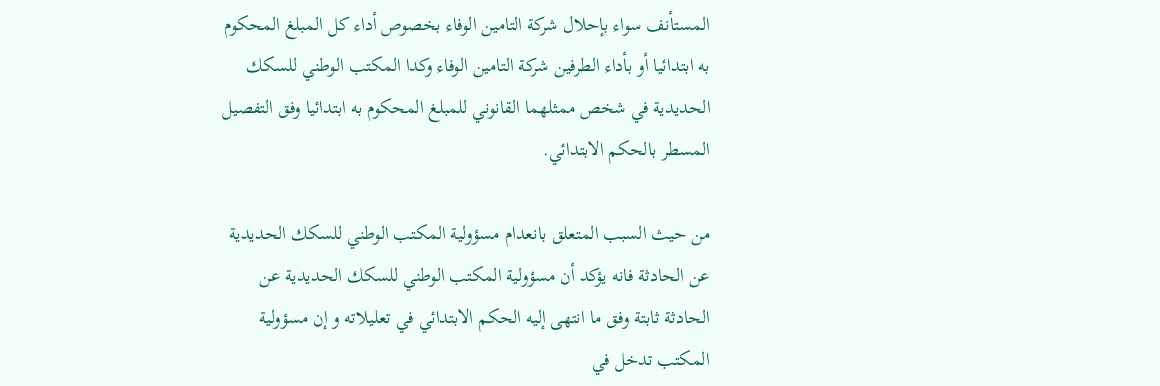المستأنف سواء بإحلال شركة التامين الوفاء بخصوص أداء كل المبلغ المحكوم به ابتدائيا أو بأداء الطرفين شركة التامين الوفاء وكدا المكتب الوطني للسكك الحديدية في شخص ممثلهما القانوني للمبلغ المحكوم به ابتدائيا وفق التفصيل المسطر بالحكم الابتدائي.

من حيث السبب المتعلق بانعدام مسؤولية المكتب الوطني للسكك الحديدية عن الحادثة فانه يؤكد أن مسؤولية المكتب الوطني للسكك الحديدية عن الحادثة ثابتة وفق ما انتهى إليه الحكم الابتدائي في تعليلاته و إن مسؤولية المكتب تدخل في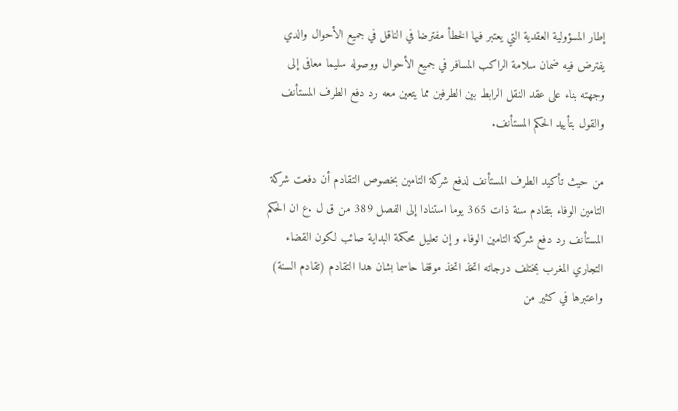إطار المسؤولية العقدية التي يعتبر فيها الخطأ مفترضا في الناقل في جميع الأحوال والدي يفترض فيه ضمان سلامة الراكب المسافر في جميع الأحوال ووصوله سليما معافى إلى وجهته بناء على عقد النقل الرابط بين الطرفين مما يتعين معه رد دفع الطرف المستأنف والقول بتأييد الحكم المستأنف.

من حيث تأكيد الطرف المستأنف لدفع شركة التامين بخصوص التقادم أن دفعت شركة التامين الوفاء بتقادم سنة ذات 365 يوما استنادا إلى الفصل 389 من ق ل .ع ان الحكم المستأنف رد دفع شركة التامين الوفاء و إن تعليل محكمة البداية صائب لكون القضاء التجاري المغرب بمختلف درجاته اتخذ اتخذ موقفا حاسما بشان هدا التقادم (تقادم السنة) واعتبرها في كثير من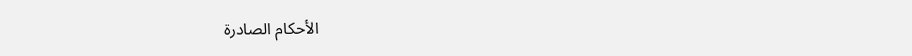الأحكام الصادرة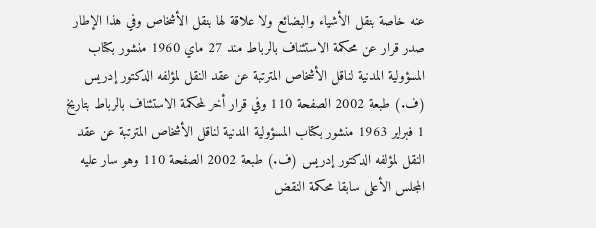عنه خاصة بنقل الأشياء والبضائع ولا علاقة لها بنقل الأشخاص وفي هذا الإطار صدر قرار عن محكمة الاستئناف بالرباط مند 27 ماي 1960 منشور بكتاب المسؤولية المدنية لناقل الأشخاص المترتبة عن عقد النقل لمؤلفه الدكتور إدريس (ف.) طبعة 2002 الصفحة 110 وفي قرار أخر لمحكمة الاستئناف بالرباط بتاريخ 1 فبراير 1963 منشور بكتاب المسؤولية المدنية لناقل الأشخاص المترتبة عن عقد النقل لمؤلفه الدكتور إدريس (ف.) طبعة 2002 الصفحة 110 وهو سار عليه المجلس الأعلى سابقا محكمة النقض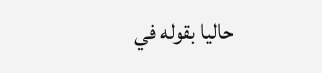حاليا بقوله في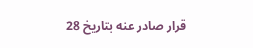قرار صادر عنه بتاريخ 28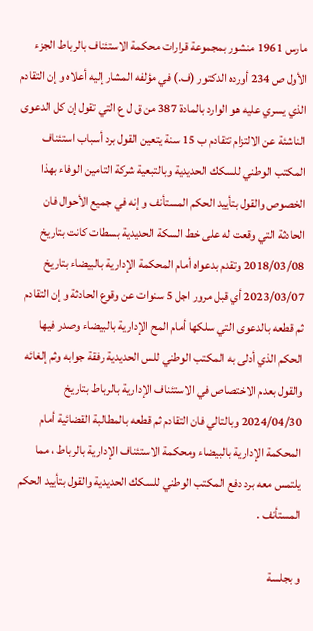مارس 1961 منشور بمجموعة قرارات محكمة الاستئناف بالرباط الجزء الأول ص 234 أورده الدكتور (ف.) في مؤلفه المشار إليه أعلاه و إن التقادم الذي يسري عليه هو الوارد بالمادة 387 من ق ل ع التي تقول إن كل الدعوى الناشئة عن الالتزام تتقادم ب 15 سنة يتعين القول برد أسباب استئناف المكتب الوطني للسكك الحديدية وبالتبعية شركة التامين الوفاء بهذا الخصوص والقول بتأييد الحكم المستأنف و إنه في جميع الأحوال فان الحادثة التي وقعت له على خط السكة الحديدية بسطات كانت بتاريخ 2018/03/08 وتقدم بدعواه أمام المحكمة الإدارية بالبيضاء بتاريخ 2023/03/07 أي قبل مرور اجل 5 سنوات عن وقوع الحادثة و إن التقادم ثم قطعه بالدعوى التي سلكها أمام المح الإدارية بالبيضاء وصدر فيها الحكم الذي أدلى به المكتب الوطني للس الحديدية رفقة جوابه وثم إلغائه والقول بعدم الاختصاص في الاستئناف الإدارية بالرباط بتاريخ 2024/04/30 وبالتالي فان التقادم ثم قطعه بالمطالبة القضائية أمام المحكمة الإدارية بالبيضاء ومحكمة الاستئناف الإدارية بالرباط ، مما يلتمس معه برد دفع المكتب الوطني للسكك الحديدية والقول بتأييد الحكم المستأنف .

و بجلسة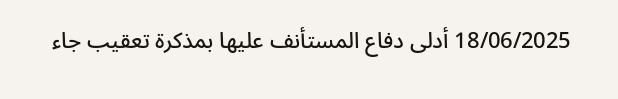18/06/2025 أدلى دفاع المستأنف عليها بمذكرة تعقيب جاء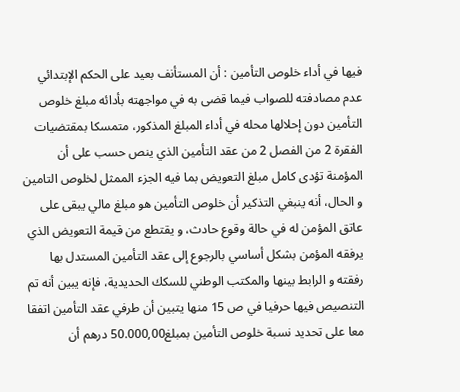فيها في أداء خلوص التأمين : أن المستأنف بعيد على الحكم الإبتدائي عدم مصادفته للصواب فيما قضى به في مواجهته بأدائه مبلغ خلوص التأمين دون إحلالها محله في أداء المبلغ المذكور، متمسكا بمقتضيات الفقرة 2 من الفصل 2 من عقد التأمين الذي ينص حسب على أن المؤمنة تؤدى كامل مبلغ التعويض بما فيه الجزء الممثل لخلوص التامين و الحال، أنه ينبغي التذكير أن خلوص التأمين هو مبلغ مالي يبقى على عاتق المؤمن له في حالة وقوع حادث، و يقتطع من قيمة التعويض الذي يرفقه المؤمن بشكل أساسي بالرجوع إلى عقد التأمين المستدل بها رفقته و الرابط بينها والمكتب الوطني للسكك الحديدية، فإنه يبين أنه تم التنصيص فيها حرفيا في ص 15 منها يتبين أن طرفي عقد التأمين اتفقا معا على تحديد نسبة خلوص التأمين بمبلغ50.000,00 درهم أن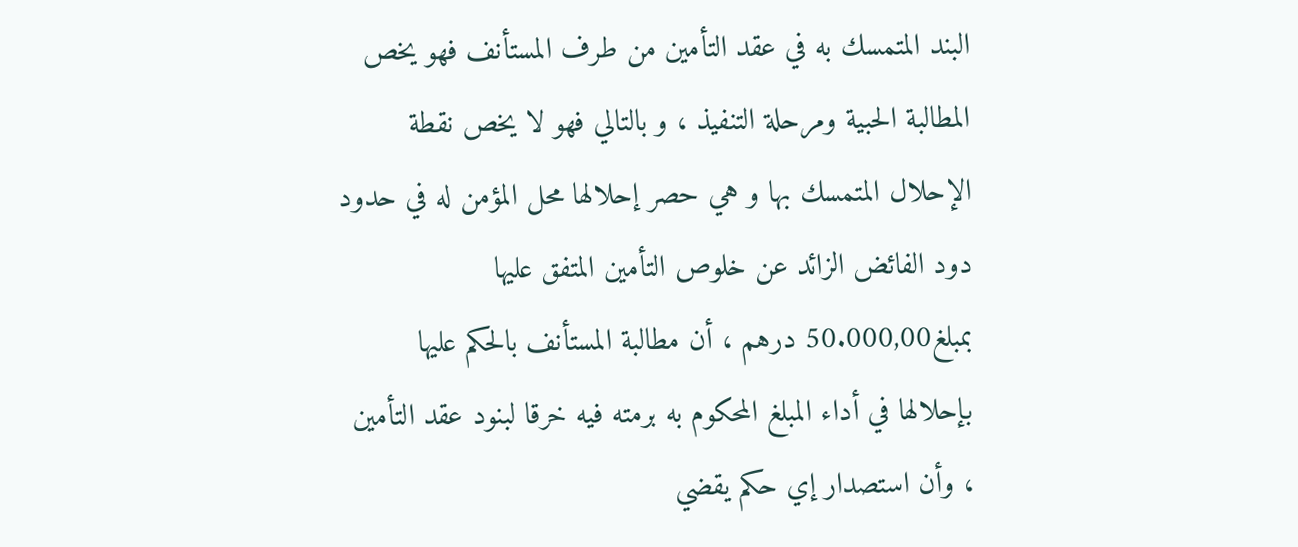البند المتمسك به في عقد التأمين من طرف المستأنف فهو يخص المطالبة الحبية ومرحلة التنفيذ ، و بالتالي فهو لا يخص نقطة الإحلال المتمسك بها و هي حصر إحلالها محل المؤمن له في حدود دود الفائض الزائد عن خلوص التأمين المتفق عليها بمبلغ50.000,00 درهم ، أن مطالبة المستأنف بالحكم عليها بإحلالها في أداء المبلغ المحكوم به برمته فيه خرقا لبنود عقد التأمين ، وأن استصدار إي حكم يقضي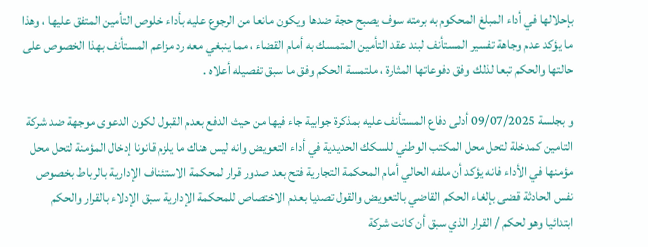بإحلالها في أداء المبلغ المحكوم به برمته سوف يصبح حجة ضدها ويكون مانعا من الرجوع عليه بأداء خلوص التأمين المتفق عليها ، وهذا ما يؤكد عدم وجاهة تفسير المستأنف لبند عقد التأمين المتمسك به أمام القضاء ، مما ينبغي معه رد مزاعم المستأنف بهذا الخصوص على حالتها والحكم تبعا لذلك وفق دفوعاتها المثارة ، ملتمسة الحكم وفق ما سبق تفصيله أعلاه .

و بجلسة 09/07/2025 أدلى دفاع المستأنف عليه بمذكرة جوابية جاء فيها من حيث الدفع بعدم القبول لكون الدعوى موجهة ضد شركة التامين كمدخلة لتحل محل المكتب الوطني للسكك الحديدية في أداء التعويض وانه ليس هناك ما يلزم قانونا إدخال المؤمنة لتحل محل مؤمنها في الأداء فانه يؤكد أن ملفه الحالي أمام المحكمة التجارية فتح بعد صدور قرار لمحكمة الاستئناف الإدارية بالرباط بخصوص نفس الحادثة قضى بإلغاء الحكم القاضي بالتعويض والقول تصديا بعدم الاختصاص للمحكمة الإدارية سبق الإدلاء بالقرار والحكم ابتدائيا وهو لحكم / القرار الذي سبق أن كانت شركة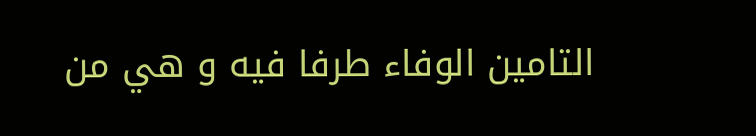التامين الوفاء طرفا فيه و هي من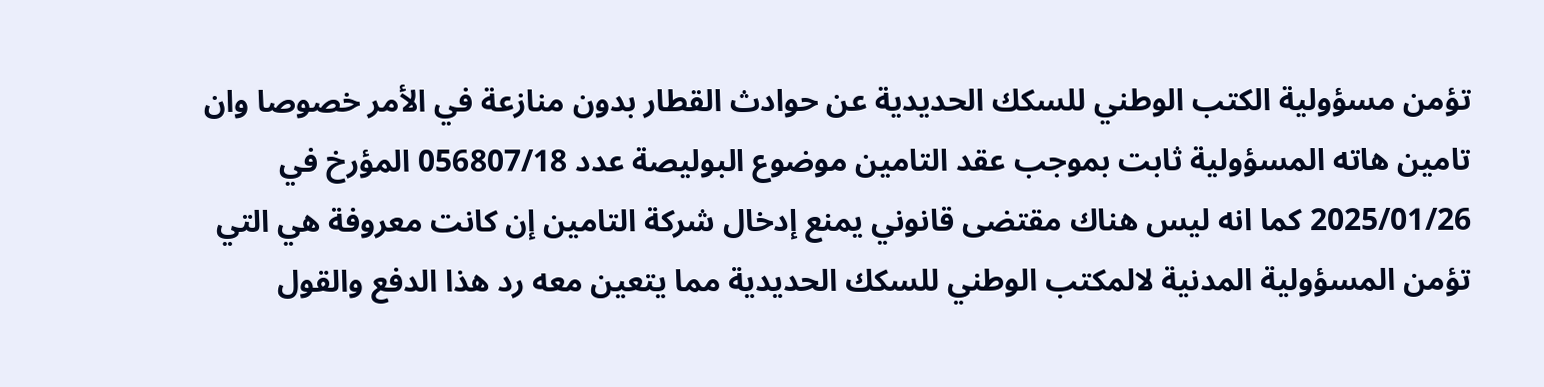تؤمن مسؤولية الكتب الوطني للسكك الحديدية عن حوادث القطار بدون منازعة في الأمر خصوصا وان تامين هاته المسؤولية ثابت بموجب عقد التامين موضوع البوليصة عدد 056807/18 المؤرخ في 2025/01/26 كما انه ليس هناك مقتضى قانوني يمنع إدخال شركة التامين إن كانت معروفة هي التي تؤمن المسؤولية المدنية لالمكتب الوطني للسكك الحديدية مما يتعين معه رد هذا الدفع والقول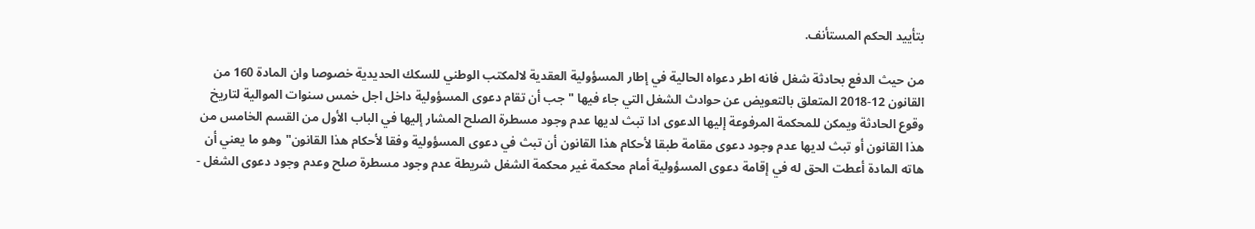بتأييد الحكم المستأنف.

من حيث الدفع بحادثة شغل فانه اطر دعواه الحالية في إطار المسؤولية العقدية لالمكتب الوطني للسكك الحديدية خصوصا وان المادة 160 من القانون 12-2018 المتعلق بالتعويض عن حوادث الشغل التي جاء فيها " جب أن تقام دعوى المسؤولية داخل اجل خمس سنوات الموالية لتاريخ وقوع الحادثة ويمكن للمحكمة المرفوعة إليها الدعوى ادا تبث لديها عدم وجود مسطرة الصلح المشار إليها في الباب الأول من القسم الخامس من هذا القانون أو تبث لديها عدم وجود دعوى مقامة طبقا لأحكام هذا القانون أن تبث في دعوى المسؤولية وفقا لأحكام هذا القانون" وهو ما يعني أن هاته المادة أعطت الحق له في إقامة دعوى المسؤولية أمام محكمة غير محكمة الشغل شريطة عدم وجود مسطرة صلح وعدم وجود دعوى الشغل -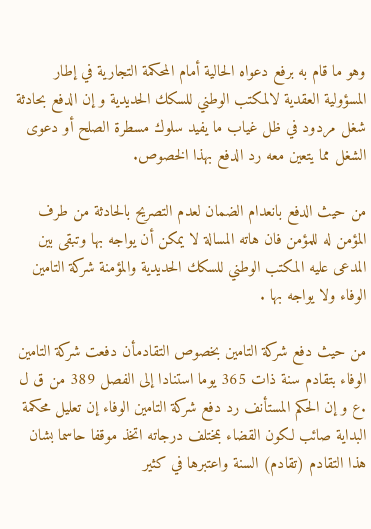وهو ما قام به برفع دعواه الحالية أمام المحكمة التجارية في إطار المسؤولية العقدية لالمكتب الوطني للسكك الحديدية و إن الدفع بحادثة شغل مردود في ظل غياب ما يفيد سلوك مسطرة الصلح أو دعوى الشغل مما يتعين معه رد الدفع بهذا الخصوص.

من حيث الدفع بانعدام الضمان لعدم التصريح بالحادثة من طرف المؤمن له للمؤمن فان هاته المسالة لا يمكن أن يواجه بها وتبقى بين المدعى عليه المكتب الوطني للسكك الحديدية والمؤمنة شركة التامين الوفاء ولا يواجه بها .

من حيث دفع شركة التامين بخصوص التقادمأن دفعت شركة التامين الوفاء بتقادم سنة ذات 365 يوما استنادا إلى الفصل 389 من ق ل .ع و إن الحكم المستأنف رد دفع شركة التامين الوفاء إن تعليل محكمة البداية صائب لكون القضاء بمختلف درجاته اتخذ موقفا حاسما بشان هذا التقادم (تقادم) السنة واعتبرها في كثير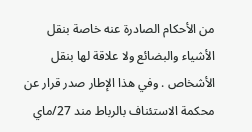من الأحكام الصادرة عنه خاصة بنقل الأشياء والبضائع ولا علاقة لها بنقل الأشخاص . وفي هذا الإطار صدر قرار عن محكمة الاستئناف بالرباط مند 27/ماي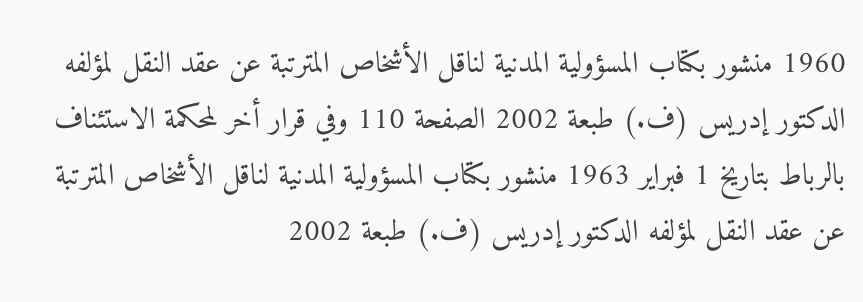1960 منشور بكتاب المسؤولية المدنية لناقل الأشخاص المترتبة عن عقد النقل لمؤلفه الدكتور إدريس (ف.) طبعة 2002 الصفحة 110 وفي قرار أخر لمحكمة الاستئناف بالرباط بتاريخ 1 فبراير 1963 منشور بكتاب المسؤولية المدنية لناقل الأشخاص المترتبة عن عقد النقل لمؤلفه الدكتور إدريس (ف.) طبعة 2002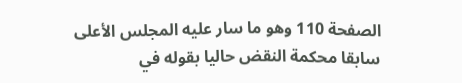الصفحة 110 وهو ما سار عليه المجلس الأعلى سابقا محكمة النقض حاليا بقوله في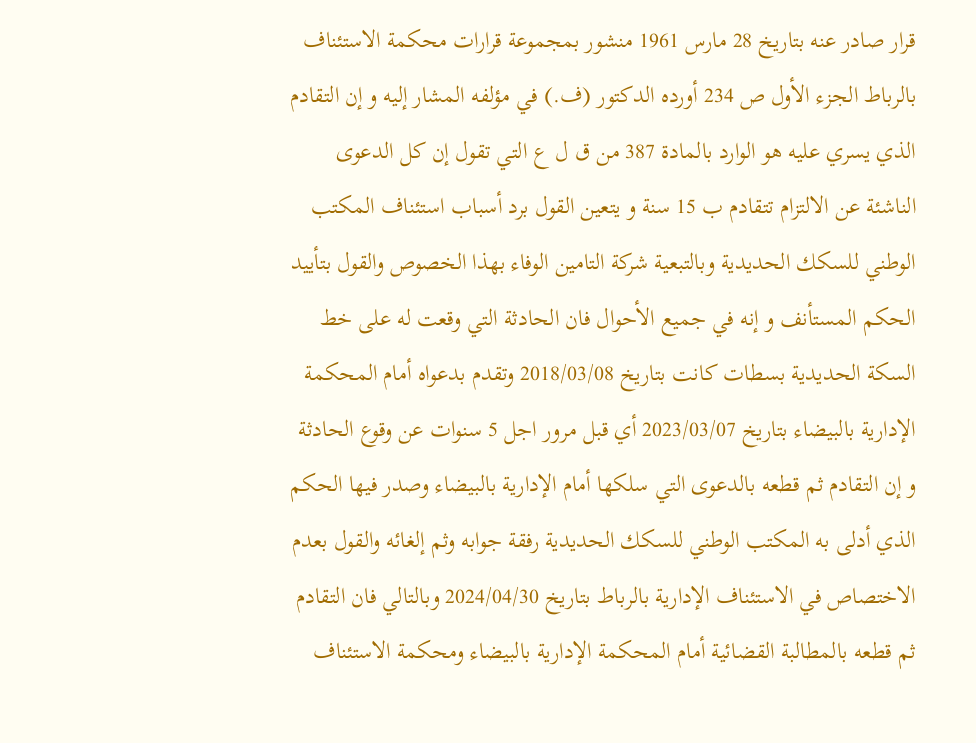قرار صادر عنه بتاريخ 28 مارس 1961 منشور بمجموعة قرارات محكمة الاستئناف بالرباط الجزء الأول ص 234 أورده الدكتور (ف.) في مؤلفه المشار إليه و إن التقادم الذي يسري عليه هو الوارد بالمادة 387 من ق ل ع التي تقول إن كل الدعوى الناشئة عن الالتزام تتقادم ب 15 سنة و يتعين القول برد أسباب استئناف المكتب الوطني للسكك الحديدية وبالتبعية شركة التامين الوفاء بهذا الخصوص والقول بتأييد الحكم المستأنف و إنه في جميع الأحوال فان الحادثة التي وقعت له على خط السكة الحديدية بسطات كانت بتاريخ 2018/03/08 وتقدم بدعواه أمام المحكمة الإدارية بالبيضاء بتاريخ 2023/03/07 أي قبل مرور اجل 5 سنوات عن وقوع الحادثة و إن التقادم ثم قطعه بالدعوى التي سلكها أمام الإدارية بالبيضاء وصدر فيها الحكم الذي أدلى به المكتب الوطني للسكك الحديدية رفقة جوابه وثم إلغائه والقول بعدم الاختصاص في الاستئناف الإدارية بالرباط بتاريخ 2024/04/30 وبالتالي فان التقادم ثم قطعه بالمطالبة القضائية أمام المحكمة الإدارية بالبيضاء ومحكمة الاستئناف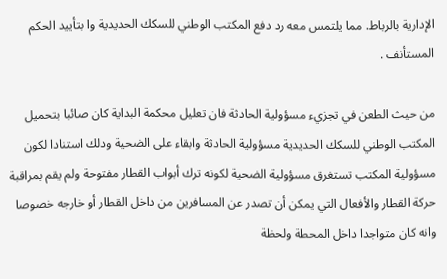الإدارية بالرباط. مما يلتمس معه رد دفع المكتب الوطني للسكك الحديدية وا بتأييد الحكم المستأنف .

من حيث الطعن في تجزيء مسؤولية الحادثة فان تعليل محكمة البداية كان صائبا بتحميل المكتب الوطني للسكك الحديدية مسؤولية الحادثة وابقاء على الضحية ودلك استنادا لكون مسؤولية المكتب تستغرق مسؤولية الضحية لكونه ترك أبواب القطار مفتوحة ولم يقم بمراقبة حركة القطار والأفعال التي يمكن أن تصدر عن المسافرين من داخل القطار أو خارجه خصوصا وانه كان متواجدا داخل المحطة ولحظة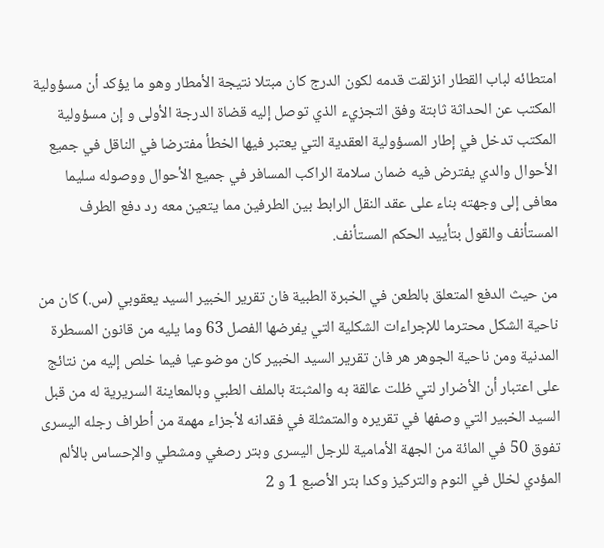امتطائه لباب القطار انزلقت قدمه لكون الدرج كان مبتلا نتيجة الأمطار وهو ما يؤكد أن مسؤولية المكتب عن الحداثة ثابتة وفق التجزيء الذي توصل إليه قضاة الدرجة الأولى و إن مسؤولية المكتب تدخل في إطار المسؤولية العقدية التي يعتبر فيها الخطأ مفترضا في الناقل في جميع الأحوال والدي يفترض فيه ضمان سلامة الراكب المسافر في جميع الأحوال ووصوله سليما معافى إلى وجهته بناء على عقد النقل الرابط بين الطرفين مما يتعين معه رد دفع الطرف المستأنف والقول بتأييد الحكم المستأنف.

من حيث الدفع المتعلق بالطعن في الخبرة الطبية فان تقرير الخبير السيد يعقوبي (س.) كان من ناحية الشكل محترما للإجراءات الشكلية التي يفرضها الفصل 63 وما يليه من قانون المسطرة المدنية ومن ناحية الجوهر هر فان تقرير السيد الخبير كان موضوعيا فيما خلص إليه من نتائج على اعتبار أن الأضرار لتي ظلت عالقة به والمثبتة بالملف الطبي وبالمعاينة السريرية له من قبل السيد الخبير التي وصفها في تقريره والمتمثلة في فقدانه لأجزاء مهمة من أطراف رجله اليسرى تفوق 50 في المائة من الجهة الأمامية للرجل اليسرى وبتر رصغي ومشطي والإحساس بالألم المؤدي لخلل في النوم والتركيز وكدا بتر الأصبع 1 و 2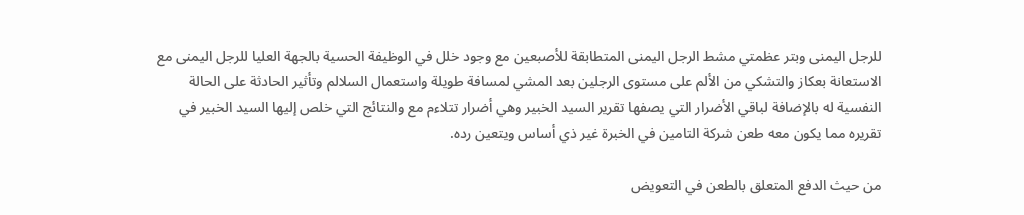للرجل اليمنى وبتر عظمتي مشط الرجل اليمنى المتطابقة للأصبعين مع وجود خلل في الوظيفة الحسية بالجهة العليا للرجل اليمنى مع الاستعانة بعكاز والتشكي من الألم على مستوى الرجلين بعد المشي لمسافة طويلة واستعمال السلالم وتأثير الحادثة على الحالة النفسية له بالإضافة لباقي الأضرار التي يصفها تقرير السيد الخبير وهي أضرار تتلاءم مع والنتائج التي خلص إليها السيد الخبير في تقريره مما يكون معه طعن شركة التامين في الخبرة غير ذي أساس ويتعين رده.

من حيث الدفع المتعلق بالطعن في التعويض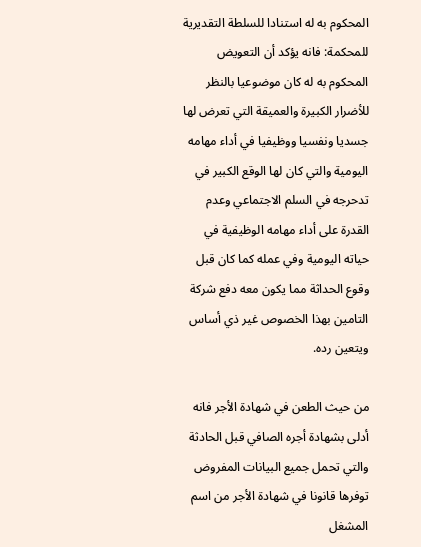المحكوم به له استنادا للسلطة التقديرية للمحكمة: فانه يؤكد أن التعويض المحكوم به له كان موضوعيا بالنظر للأضرار الكبيرة والعميقة التي تعرض لها جسديا ونفسيا ووظيفيا في أداء مهامه اليومية والتي كان لها الوقع الكبير في تدحرجه في السلم الاجتماعي وعدم القدرة على أداء مهامه الوظيفية في حياته اليومية وفي عمله كما كان قبل وقوع الحداثة مما يكون معه دفع شركة التامين بهذا الخصوص غير ذي أساس ويتعين رده.

من حيث الطعن في شهادة الأجر فانه أدلى بشهادة أجره الصافي قبل الحادثة والتي تحمل جميع البيانات المفروض توفرها قانونا في شهادة الأجر من اسم المشغل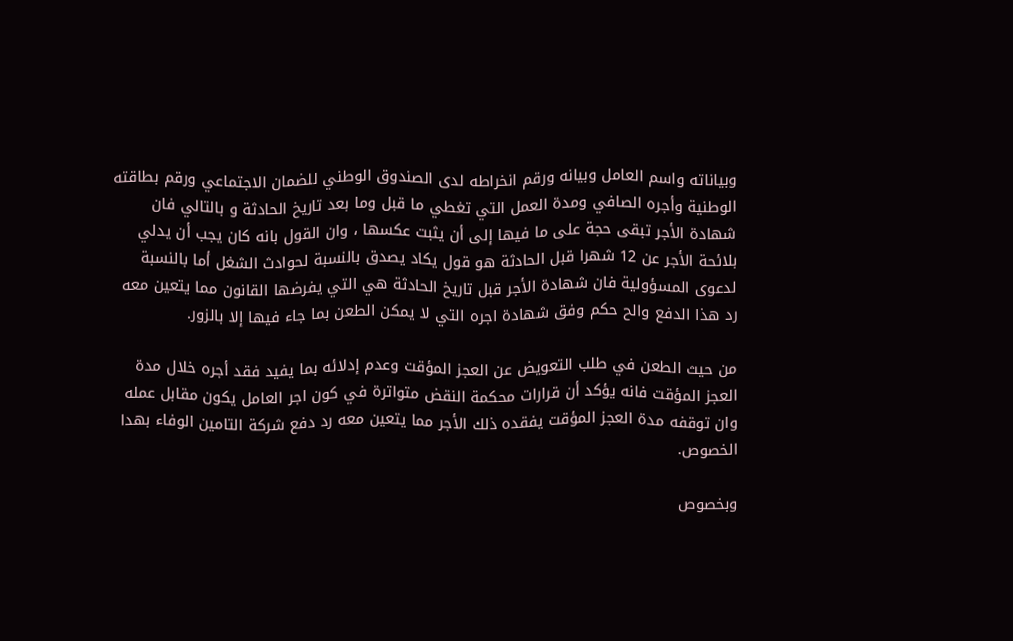وبياناته واسم العامل وبيانه ورقم انخراطه لدى الصندوق الوطني للضمان الاجتماعي ورقم بطاقته الوطنية وأجره الصافي ومدة العمل التي تغطي ما قبل وما بعد تاريخ الحادثة و بالتالي فان شهادة الأجر تبقى حجة على ما فيها إلى أن يثبت عكسها ، وان القول بانه كان يجب أن يدلي بلائحة الأجر عن 12 شهرا قبل الحادثة هو قول يكاد يصدق بالنسبة لحوادث الشغل أما بالنسبة لدعوى المسؤولية فان شهادة الأجر قبل تاريخ الحادثة هي التي يفرضها القانون مما يتعين معه رد هذا الدفع والح حكم وفق شهادة اجره التي لا يمكن الطعن بما جاء فيها إلا بالزور.

من حيث الطعن في طلب التعويض عن العجز المؤقت وعدم إدلائه بما يفيد فقد أجره خلال مدة العجز المؤقت فانه يؤكد أن قرارات محكمة النقض متواترة في كون اجر العامل يكون مقابل عمله وان توقفه مدة العجز المؤقت يفقده ذلك الأجر مما يتعين معه رد دفع شركة التامين الوفاء بهدا الخصوص.

وبخصوص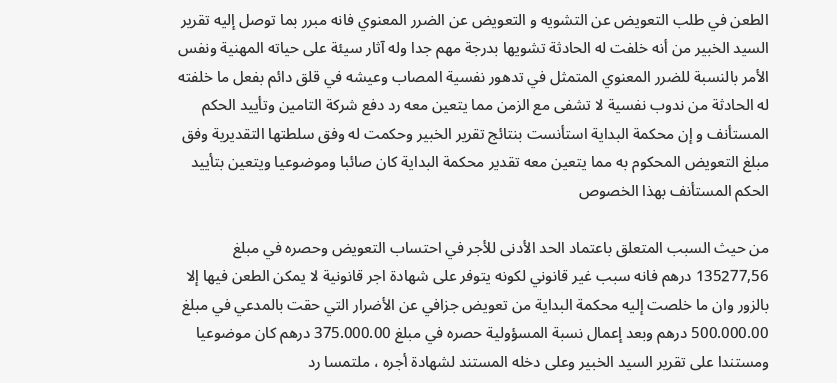الطعن في طلب التعويض عن التشويه و التعويض عن الضرر المعنوي فانه مبرر بما توصل إليه تقرير السيد الخبير من أنه خلفت له الحادثة تشويها بدرجة مهم جدا وله آثار سيئة على حياته المهنية ونفس الأمر بالنسبة للضرر المعنوي المتمثل في تدهور نفسية المصاب وعيشه في قلق دائم بفعل ما خلفته له الحادثة من ندوب نفسية لا تشفى مع الزمن مما يتعين معه رد دفع شركة التامين وتأييد الحكم المستأنف و إن محكمة البداية استأنست بنتائج تقرير الخبير وحكمت له وفق سلطتها التقديرية وفق مبلغ التعويض المحكوم به مما يتعين معه تقدير محكمة البداية كان صائبا وموضوعيا ويتعين بتأييد الحكم المستأنف بهذا الخصوص

من حيث السبب المتعلق باعتماد الحد الأدنى للأجر في احتساب التعويض وحصره في مبلغ 135277,56 درهم فانه سبب غير قانوني لكونه يتوفر على شهادة اجر قانونية لا يمكن الطعن فيها إلا بالزور وان ما خلصت إليه محكمة البداية من تعويض جزافي عن الأضرار التي حقت بالمدعي في مبلغ 500.000.00 درهم وبعد إعمال نسبة المسؤولية حصره في مبلغ 375.000.00 درهم كان موضوعيا ومستندا على تقرير السيد الخبير وعلى دخله المستند لشهادة أجره ، ملتمسا رد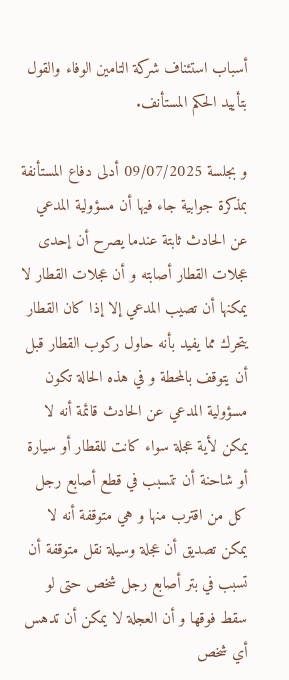أسباب استئناف شركة التامين الوفاء والقول بتأييد الحكم المستأنف.

و بجلسة 09/07/2025 أدلى دفاع المستأنفة بمذكرة جوابية جاء فيها أن مسؤولية المدعي عن الحادث ثابتة عندما يصرح أن إحدى عجلات القطار أصابته و أن عجلات القطار لا يمكنها أن تصيب المدعي إلا إذا كان القطار يتحرك مما يفيد بأنه حاول ركوب القطار قبل أن يتوقف بالمحطة و في هذه الحالة تكون مسؤولية المدعي عن الحادث قائمة أنه لا يمكن لأية عجلة سواء كانت للقطار أو سيارة أو شاحنة أن تتسبب في قطع أصابع رجل كل من اقترب منها و هي متوقفة أنه لا يمكن تصديق أن عجلة وسيلة نقل متوقفة أن تسبب في بتر أصابع رجل شخص حتى لو سقط فوقها و أن العجلة لا يمكن أن تدهس أي شخص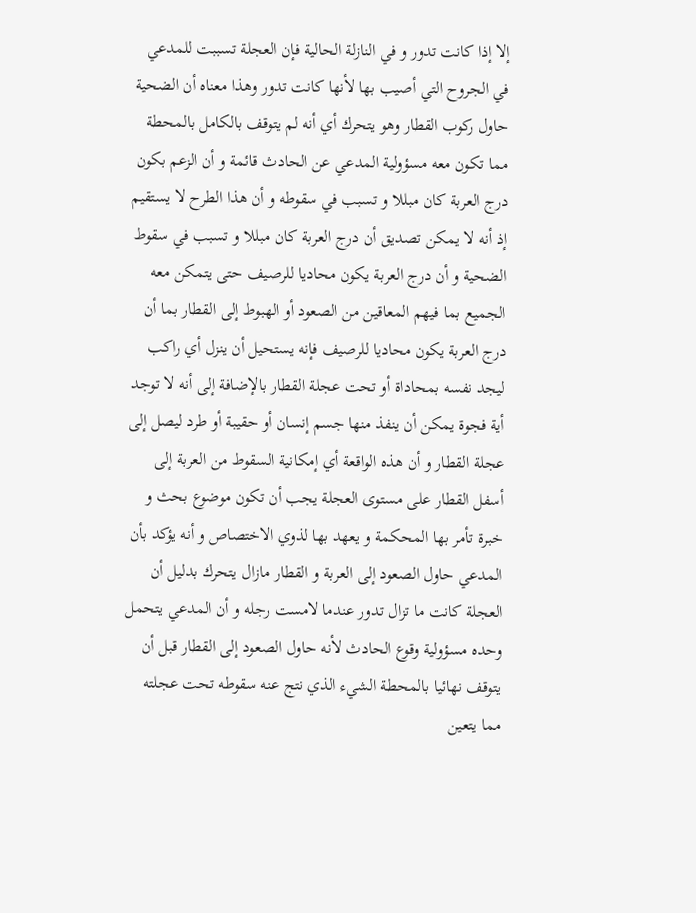إلا إذا كانت تدور و في النازلة الحالية فإن العجلة تسببت للمدعي في الجروح التي أصيب بها لأنها كانت تدور وهذا معناه أن الضحية حاول ركوب القطار وهو يتحرك أي أنه لم يتوقف بالكامل بالمحطة مما تكون معه مسؤولية المدعي عن الحادث قائمة و أن الزعم بكون درج العربة كان مبللا و تسبب في سقوطه و أن هذا الطرح لا يستقيم إذ أنه لا يمكن تصديق أن درج العربة كان مبللا و تسبب في سقوط الضحية و أن درج العربة يكون محاديا للرصيف حتى يتمكن معه الجميع بما فيهم المعاقين من الصعود أو الهبوط إلى القطار بما أن درج العربة يكون محاديا للرصيف فإنه يستحيل أن ينزل أي راكب ليجد نفسه بمحاداة أو تحت عجلة القطار بالإضافة إلى أنه لا توجد أية فجوة يمكن أن ينفذ منها جسم إنسان أو حقيبة أو طرد ليصل إلى عجلة القطار و أن هذه الواقعة أي إمكانية السقوط من العربة إلى أسفل القطار على مستوى العجلة يجب أن تكون موضوع بحث و خبرة تأمر بها المحكمة و يعهد بها لذوي الاختصاص و أنه يؤكد بأن المدعي حاول الصعود إلى العربة و القطار مازال يتحرك بدليل أن العجلة كانت ما تزال تدور عندما لامست رجله و أن المدعي يتحمل وحده مسؤولية وقوع الحادث لأنه حاول الصعود إلى القطار قبل أن يتوقف نهائيا بالمحطة الشيء الذي نتج عنه سقوطه تحت عجلته مما يتعين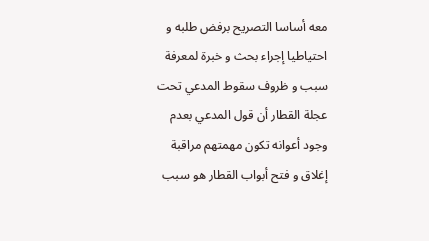معه أساسا التصريح برفض طلبه و احتياطيا إجراء بحث و خبرة لمعرفة سبب و ظروف سقوط المدعي تحت عجلة القطار أن قول المدعي بعدم وجود أعوانه تكون مهمتهم مراقبة إغلاق و فتح أبواب القطار هو سبب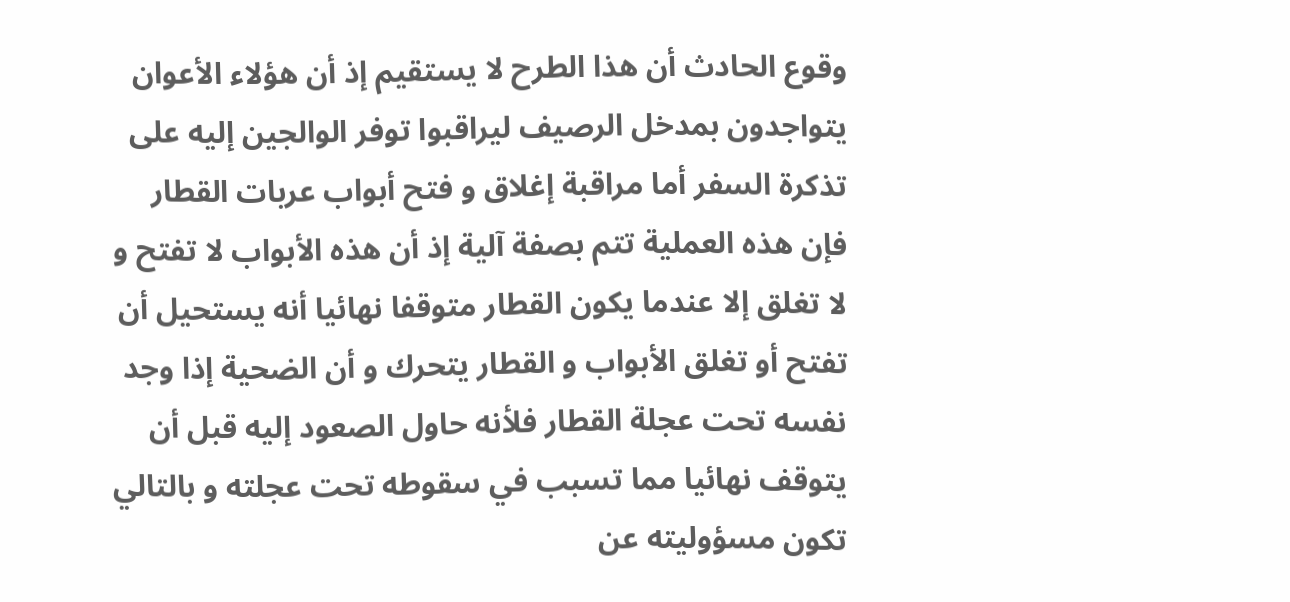وقوع الحادث أن هذا الطرح لا يستقيم إذ أن هؤلاء الأعوان يتواجدون بمدخل الرصيف ليراقبوا توفر الوالجين إليه على تذكرة السفر أما مراقبة إغلاق و فتح أبواب عربات القطار فإن هذه العملية تتم بصفة آلية إذ أن هذه الأبواب لا تفتح و لا تغلق إلا عندما يكون القطار متوقفا نهائيا أنه يستحيل أن تفتح أو تغلق الأبواب و القطار يتحرك و أن الضحية إذا وجد نفسه تحت عجلة القطار فلأنه حاول الصعود إليه قبل أن يتوقف نهائيا مما تسبب في سقوطه تحت عجلته و بالتالي تكون مسؤوليته عن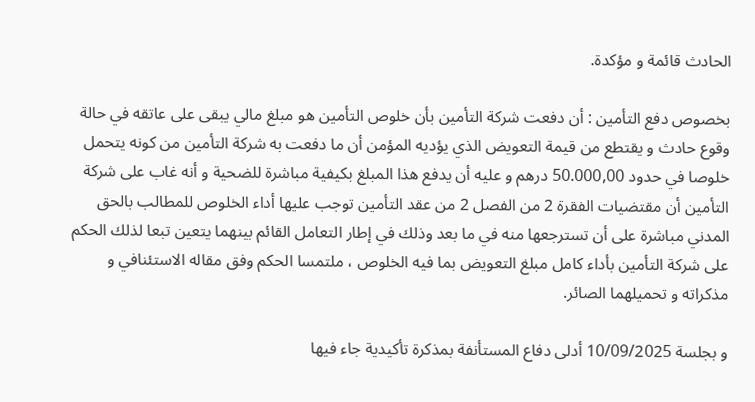الحادث قائمة و مؤكدة.

بخصوص دفع التأمين : أن دفعت شركة التأمين بأن خلوص التأمين هو مبلغ مالي يبقى على عاتقه في حالة وقوع حادث و يقتطع من قيمة التعويض الذي يؤديه المؤمن أن ما دفعت به شركة التأمين من كونه يتحمل خلوصا في حدود 50.000,00 درهم و عليه أن يدفع هذا المبلغ بكيفية مباشرة للضحية و أنه غاب على شركة التأمين أن مقتضيات الفقرة 2 من الفصل 2 من عقد التأمين توجب عليها أداء الخلوص للمطالب بالحق المدني مباشرة على أن تسترجعها منه في ما بعد وذلك في إطار التعامل القائم بينهما يتعين تبعا لذلك الحكم على شركة التأمين بأداء كامل مبلغ التعويض بما فيه الخلوص ، ملتمسا الحكم وفق مقاله الاستئنافي و مذكراته و تحميلهما الصائر.

و بجلسة 10/09/2025 أدلى دفاع المستأنفة بمذكرة تأكيدية جاء فيها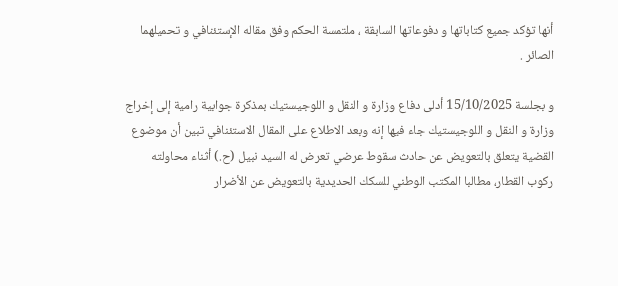أنها تؤكد جميع كتاباتها و دفوعاتها السابقة ، ملتمسة الحكم وفق مقاله الإستئنافي و تحميلهما الصائر .

و بجلسة 15/10/2025 أدلى دفاع وزارة و النقل و اللوجيستيك بمذكرة جوابية رامية إلى إخراج وزارة و النقل و اللوجيستيك جاء فيها إنه وبعد الاطلاع على المقال الاستئنافي تبين أن موضوع القضية يتعلق بالتعويض عن حادث سقوط عرضي تعرض له السيد نبيل (ح.) أثناء محاولته ركوب القطار، مطالبا المكتب الوطني للسكك الحديدية بالتعويض عن الأضرار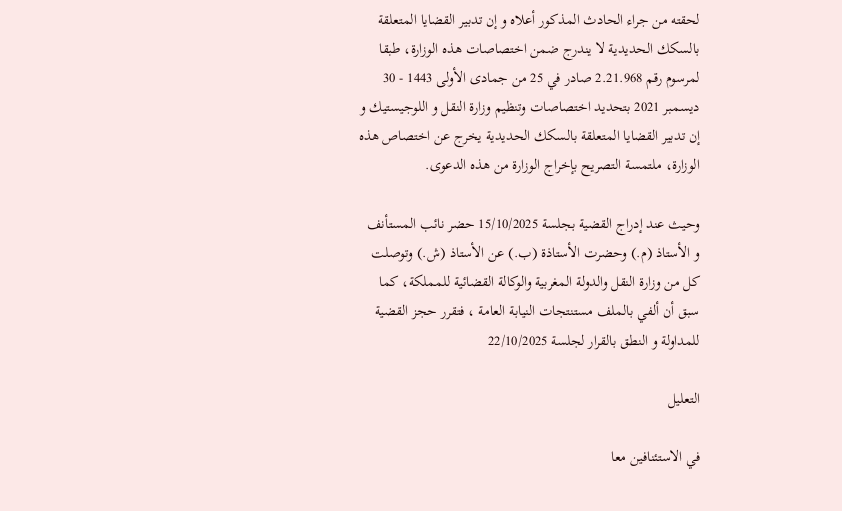لحقته من جراء الحادث المذكور أعلاه و إن تدبير القضايا المتعلقة بالسكك الحديدية لا يندرج ضمن اختصاصات هذه الوزارة، طبقا لمرسوم رقم 2.21.968 صادر في 25 من جمادى الأولى 1443 - 30 ديسمبر 2021 بتحديد اختصاصات وتنظيم وزارة النقل و اللوجيستيك و إن تدبير القضايا المتعلقة بالسكك الحديدية يخرج عن اختصاص هذه الوزارة، ملتمسة التصريح بإخراج الوزارة من هذه الدعوى.

وحيث عند إدراج القضية بجلسة 15/10/2025 حضر نائب المستأنف و الأستاذ (م.) وحضرت الأستاذة (ب.) عن الأستاذ (ش.) وتوصلت كل من وزارة النقل والدولة المغربية والوكالة القضائية للمملكة، كما سبق أن ألفي بالملف مستنتجات النيابة العامة ، فتقرر حجز القضية للمداولة و النطق بالقرار لجلسة 22/10/2025

التعليل

في الاستئنافين معا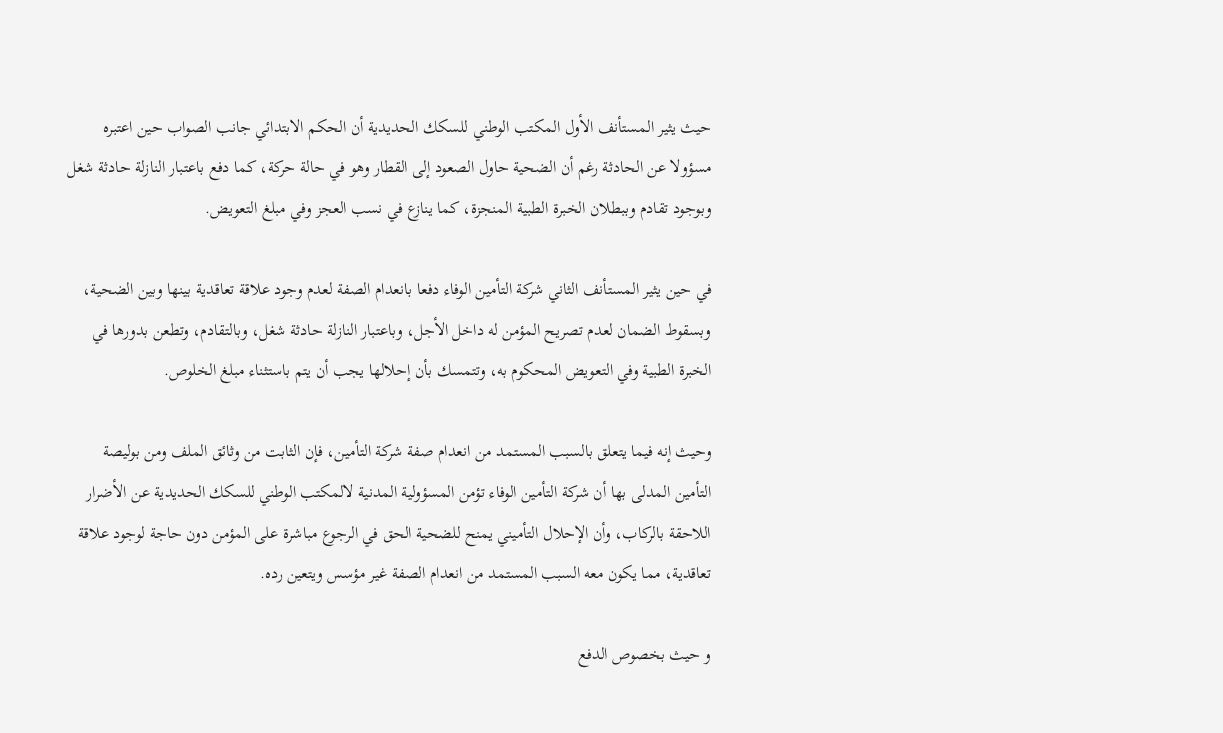حيث يثير المستأنف الأول المكتب الوطني للسكك الحديدية أن الحكم الابتدائي جانب الصواب حين اعتبره مسؤولا عن الحادثة رغم أن الضحية حاول الصعود إلى القطار وهو في حالة حركة، كما دفع باعتبار النازلة حادثة شغل وبوجود تقادم وببطلان الخبرة الطبية المنجزة، كما ينازع في نسب العجز وفي مبلغ التعويض.

في حين يثير المستأنف الثاني شركة التأمين الوفاء دفعا بانعدام الصفة لعدم وجود علاقة تعاقدية بينها وبين الضحية، وبسقوط الضمان لعدم تصريح المؤمن له داخل الأجل، وباعتبار النازلة حادثة شغل، وبالتقادم، وتطعن بدورها في الخبرة الطبية وفي التعويض المحكوم به، وتتمسك بأن إحلالها يجب أن يتم باستثناء مبلغ الخلوص.

وحيث إنه فيما يتعلق بالسبب المستمد من انعدام صفة شركة التأمين، فإن الثابت من وثائق الملف ومن بوليصة التأمين المدلى بها أن شركة التأمين الوفاء تؤمن المسؤولية المدنية لالمكتب الوطني للسكك الحديدية عن الأضرار اللاحقة بالركاب، وأن الإحلال التأميني يمنح للضحية الحق في الرجوع مباشرة على المؤمن دون حاجة لوجود علاقة تعاقدية، مما يكون معه السبب المستمد من انعدام الصفة غير مؤسس ويتعين رده.

و حيث بخصوص الدفع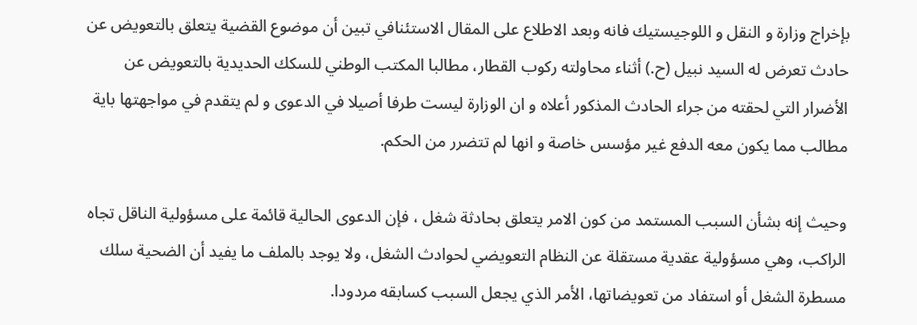بإخراج وزارة و النقل و اللوجيستيك فانه وبعد الاطلاع على المقال الاستئنافي تبين أن موضوع القضية يتعلق بالتعويض عن حادث تعرض له السيد نبيل (ح.) أثناء محاولته ركوب القطار، مطالبا المكتب الوطني للسكك الحديدية بالتعويض عن الأضرار التي لحقته من جراء الحادث المذكور أعلاه و ان الوزارة ليست طرفا أصيلا في الدعوى و لم يتقدم في مواجهتها باية مطالب مما يكون معه الدفع غير مؤسس خاصة و انها لم تتضرر من الحكم.

وحيث إنه بشأن السبب المستمد من كون الامر يتعلق بحادثة شغل ، فإن الدعوى الحالية قائمة على مسؤولية الناقل تجاه الراكب، وهي مسؤولية عقدية مستقلة عن النظام التعويضي لحوادث الشغل، ولا يوجد بالملف ما يفيد أن الضحية سلك مسطرة الشغل أو استفاد من تعويضاتها، الأمر الذي يجعل السبب كسابقه مردودا.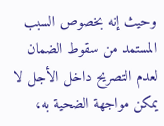وحيث إنه بخصوص السبب المستمد من سقوط الضمان لعدم التصريح داخل الأجل لا يمكن مواجهة الضحية به،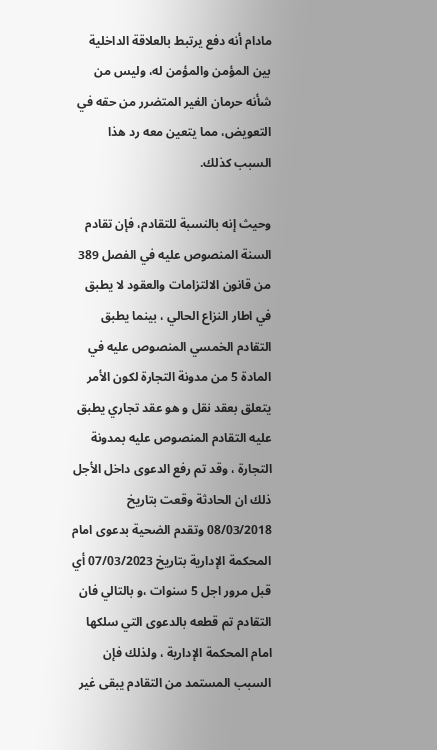مادام أنه دفع يرتبط بالعلاقة الداخلية بين المؤمن والمؤمن له، وليس من شأنه حرمان الغير المتضرر من حقه في التعويض، مما يتعين معه رد هذا السبب كذلك.

وحيث إنه بالنسبة للتقادم، فإن تقادم السنة المنصوص عليه في الفصل 389 من قانون الالتزامات والعقود لا يطبق في اطار النزاع الحالي ، بينما يطبق التقادم الخمسي المنصوص عليه في المادة 5 من مدونة التجارة لكون الأمر يتعلق بعقد نقل و هو عقد تجاري يطبق عليه التقادم المنصوص عليه بمدونة التجارة ، وقد تم رفع الدعوى داخل الأجل ذلك ان الحادثة وقعت بتاريخ 08/03/2018 وتقدم الضحية بدعوى امام المحكمة الإدارية بتاريخ 07/03/2023 أي قبل مرور اجل 5 سنوات ،و بالتالي فان التقادم تم قطعه بالدعوى التي سلكها امام المحكمة الإدارية ، ولذلك فإن السبب المستمد من التقادم يبقى غير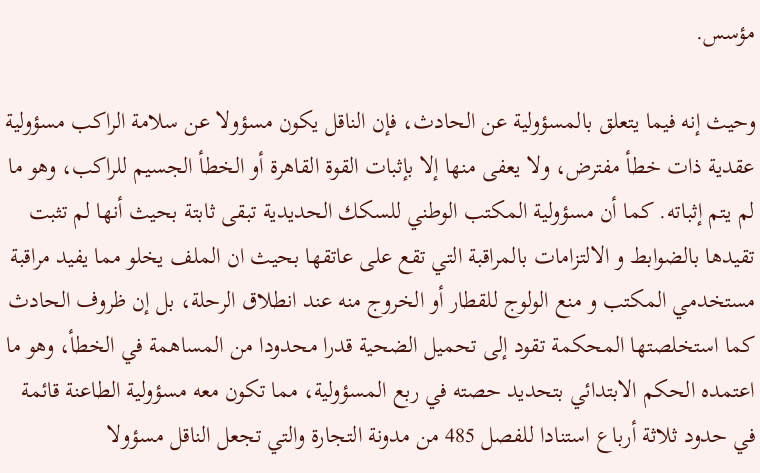مؤسس.

وحيث إنه فيما يتعلق بالمسؤولية عن الحادث، فإن الناقل يكون مسؤولا عن سلامة الراكب مسؤولية عقدية ذات خطأ مفترض، ولا يعفى منها إلا بإثبات القوة القاهرة أو الخطأ الجسيم للراكب، وهو ما لم يتم إثباته. كما أن مسؤولية المكتب الوطني للسكك الحديدية تبقى ثابتة بحيث أنها لم تثبت تقيدها بالضوابط و الالتزامات بالمراقبة التي تقع على عاتقها بحيث ان الملف يخلو مما يفيد مراقبة مستخدمي المكتب و منع الولوج للقطار أو الخروج منه عند انطلاق الرحلة، بل إن ظروف الحادث كما استخلصتها المحكمة تقود إلى تحميل الضحية قدرا محدودا من المساهمة في الخطأ، وهو ما اعتمده الحكم الابتدائي بتحديد حصته في ربع المسؤولية، مما تكون معه مسؤولية الطاعنة قائمة في حدود ثلاثة أرباع استنادا للفصل 485 من مدونة التجارة والتي تجعل الناقل مسؤولا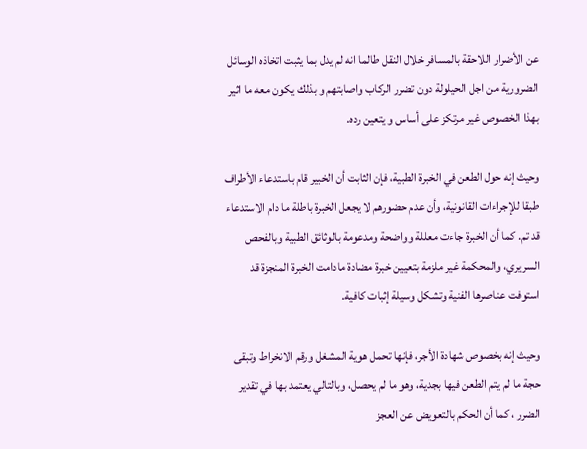عن الأضرار اللاحقة بالمسافر خلال النقل طالما انه لم يدل بما يثبت اتخاذه الوسائل الضرورية من اجل الحيلولة دون تضرر الركاب واصابتهم و بذلك يكون معه ما اثير بهذا الخصوص غير مرتكز على أساس و يتعين رده.

وحيث إنه حول الطعن في الخبرة الطبية، فإن الثابت أن الخبير قام باستدعاء الأطراف طبقا للإجراءات القانونية، وأن عدم حضورهم لا يجعل الخبرة باطلة ما دام الاستدعاء قد تم. كما أن الخبرة جاءت معللة وواضحة ومدعومة بالوثائق الطبية وبالفحص السريري، والمحكمة غير ملزمة بتعيين خبرة مضادة مادامت الخبرة المنجزة قد استوفت عناصرها الفنية وتشكل وسيلة إثبات كافية.

وحيث إنه بخصوص شهادة الأجر، فإنها تحمل هوية المشغل ورقم الانخراط وتبقى حجة ما لم يتم الطعن فيها بجدية، وهو ما لم يحصل، وبالتالي يعتمد بها في تقدير الضرر ، كما أن الحكم بالتعويض عن العجز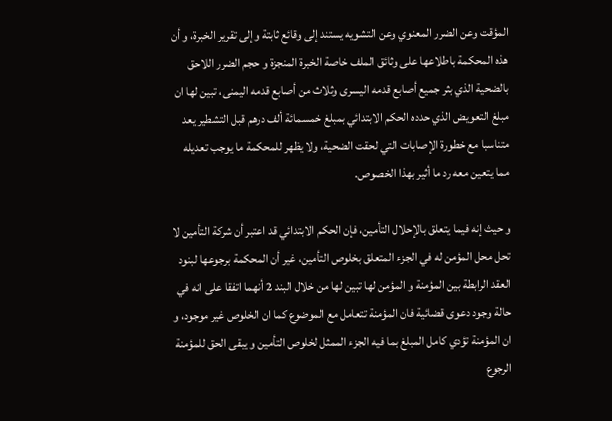المؤقت وعن الضرر المعنوي وعن التشويه يستند إلى وقائع ثابتة وإلى تقرير الخبرة، و أن هذه المحكمة باطلاعها على وثائق الملف خاصة الخبرة المنجزة و حجم الضرر اللاحق بالضحية الذي بثر جميع أصابع قدمه اليسرى وثلاث من أصابع قدمه اليمنى، تبين لها ان مبلغ التعويض الذي حدده الحكم الابتدائي بمبلغ خمسمائة ألف درهم قبل التشطير يعد متناسبا مع خطورة الإصابات التي لحقت الضحية، ولا يظهر للمحكمة ما يوجب تعديله مما يتعين معه رد ما أثير بهذا الخصوص.

و حيث إنه فيما يتعلق بالإحلال التأمين، فإن الحكم الابتدائي قد اعتبر أن شركة التأمين لا تحل محل المؤمن له في الجزء المتعلق بخلوص التأمين، غير أن المحكمة برجوعها لبنود العقد الرابطة بين المؤمنة و المؤمن لها تبين لها من خلال البند 2 أنهما اتفقا على انه في حالة وجود دعوى قضائية فان المؤمنة تتعامل مع الموضوع كما ان الخلوص غير موجود، و ان المؤمنة تؤدي كامل المبلغ بما فيه الجزء الممثل لخلوص التأمين و يبقى الحق للمؤمنة الرجوع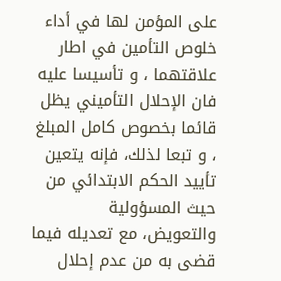على المؤمن لها في أداء خلوص التأمين في اطار علاقتهما ، و تأسيسا عليه فان الإحلال التأميني يظل قائما بخصوص كامل المبلغ ، و تبعا لذلك، فإنه يتعين تأييد الحكم الابتدائي من حيث المسؤولية والتعويض، مع تعديله فيما قضى به من عدم إحلال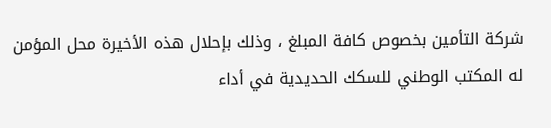شركة التأمين بخصوص كافة المبلغ ، وذلك بإحلال هذه الأخيرة محل المؤمن له المكتب الوطني للسكك الحديدية في أداء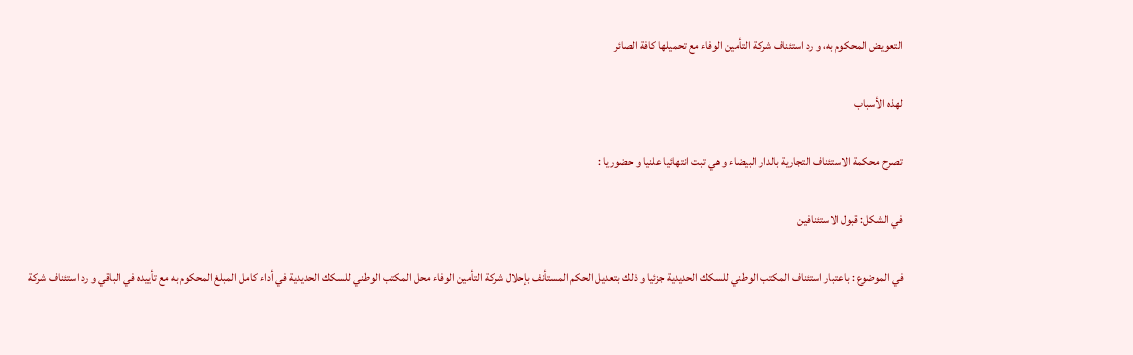التعويض المحكوم به، و رد استئناف شركة التأمين الوفاء مع تحميلها كافة الصائر

لهذه الأسباب

تصرح محكمة الاستئناف التجارية بالدار البيضاء و هي تبت انتهائيا علنيا و حضوريا :

في الشكل: قبول الاستئنافين

في الموضوع : باعتبار استئناف المكتب الوطني للسكك الحديدية جزئيا و ذلك بتعديل الحكم المستأنف بإحلال شركة التأمين الوفاء محل المكتب الوطني للسكك الحديدية في أداء كامل المبلغ المحكوم به مع تأييده في الباقي و رد استئناف شركة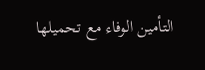التأمين الوفاء مع تحميلها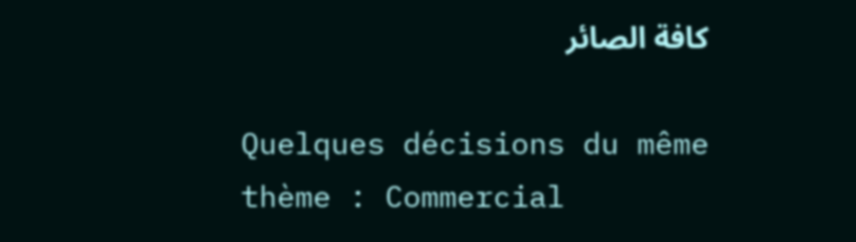كافة الصائر

Quelques décisions du même thème : Commercial